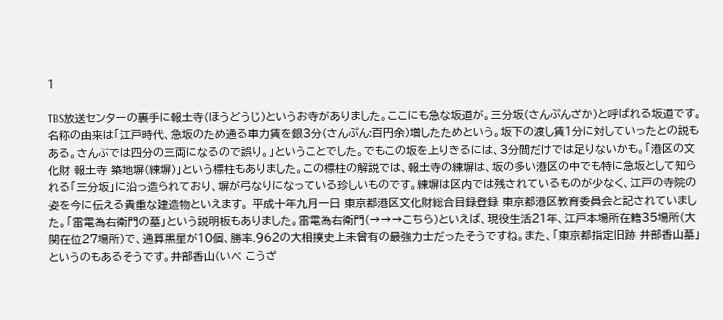1

TBS放送センターの裏手に報土寺(ほうどうじ)というお寺がありました。ここにも急な坂道が。三分坂(さんぷんざか)と呼ばれる坂道です。名称の由来は「江戸時代、急坂のため通る車力賃を銀3分(さんぷん:百円余)増したためという。坂下の渡し賃1分に対していったとの説もある。さんぶでは四分の三両になるので誤り。」ということでした。でもこの坂を上りきるには、3分間だけでは足りないかも。「港区の文化財 報土寺 築地塀(練塀)」という標柱もありました。この標柱の解説では、報土寺の練塀は、坂の多い港区の中でも特に急坂として知られる「三分坂」に沿っ造られており、塀が弓なりになっている珍しいものです。練塀は区内では残されているものが少なく、江戸の寺院の姿を今に伝える貴重な建造物といえます。 平成十年九月一日 東京都港区文化財総合目録登録 東京都港区教育委員会と記されていました。「雷電為右衛門の墓」という説明板もありました。雷電為右衛門(→→→こちら)といえば、現役生活21年、江戸本場所在籍35場所(大関在位27場所)で、通算黒星が10個、勝率.962の大相撲史上未曾有の最強力士だったそうですね。また、「東京都指定旧跡 井部香山墓」というのもあるそうです。井部香山(いべ こうざ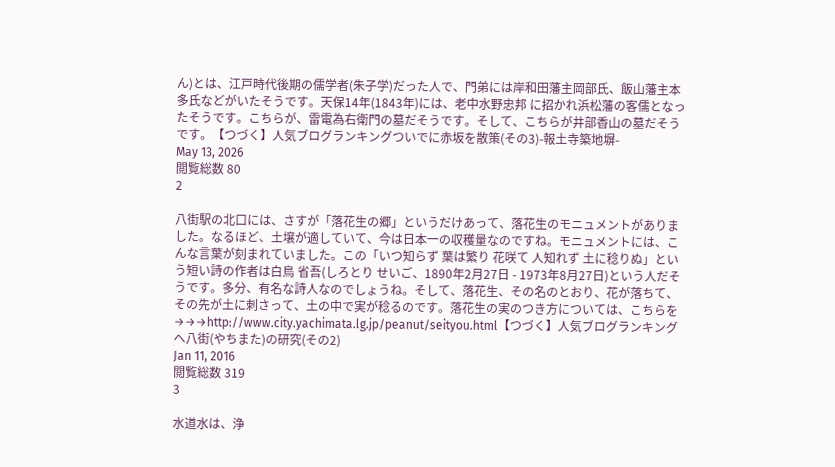ん)とは、江戸時代後期の儒学者(朱子学)だった人で、門弟には岸和田藩主岡部氏、飯山藩主本多氏などがいたそうです。天保14年(1843年)には、老中水野忠邦 に招かれ浜松藩の客儒となったそうです。こちらが、雷電為右衛門の墓だそうです。そして、こちらが井部香山の墓だそうです。【つづく】人気ブログランキングついでに赤坂を散策(その3)-報土寺築地塀-
May 13, 2026
閲覧総数 80
2

八街駅の北口には、さすが「落花生の郷」というだけあって、落花生のモニュメントがありました。なるほど、土壌が適していて、今は日本一の収穫量なのですね。モニュメントには、こんな言葉が刻まれていました。この「いつ知らず 葉は繁り 花咲て 人知れず 土に稔りぬ」という短い詩の作者は白鳥 省吾(しろとり せいご、1890年2月27日 - 1973年8月27日)という人だそうです。多分、有名な詩人なのでしょうね。そして、落花生、その名のとおり、花が落ちて、その先が土に刺さって、土の中で実が稔るのです。落花生の実のつき方については、こちらを→→→http://www.city.yachimata.lg.jp/peanut/seityou.html【つづく】人気ブログランキングへ八街(やちまた)の研究(その2)
Jan 11, 2016
閲覧総数 319
3

水道水は、浄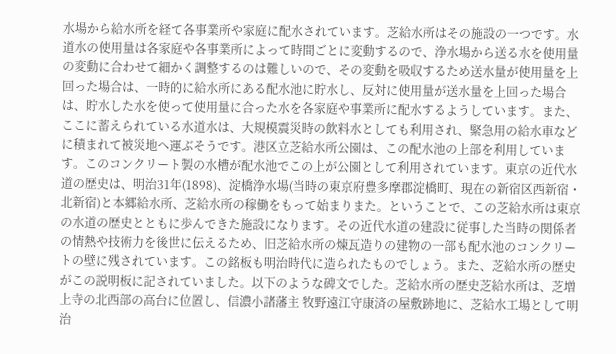水場から給水所を経て各事業所や家庭に配水されています。芝給水所はその施設の一つです。水道水の使用量は各家庭や各事業所によって時間ごとに変動するので、浄水場から送る水を使用量の変動に合わせて細かく調整するのは難しいので、その変動を吸収するため送水量が使用量を上回った場合は、一時的に給水所にある配水池に貯水し、反対に使用量が送水量を上回った場合は、貯水した水を使って使用量に合った水を各家庭や事業所に配水するようしています。また、ここに蓄えられている水道水は、大規模震災時の飲料水としても利用され、緊急用の給水車などに積まれて被災地へ運ぶそうです。港区立芝給水所公園は、この配水池の上部を利用しています。このコンクリート製の水槽が配水池でこの上が公園として利用されています。東京の近代水道の歴史は、明治31年(1898)、淀橋浄水場(当時の東京府豊多摩郡淀橋町、現在の新宿区西新宿・北新宿)と本郷給水所、芝給水所の稼働をもって始まりまた。ということで、この芝給水所は東京の水道の歴史とともに歩んできた施設になります。その近代水道の建設に従事した当時の関係者の情熱や技術力を後世に伝えるため、旧芝給水所の煉瓦造りの建物の一部も配水池のコンクリートの壁に残されています。この銘板も明治時代に造られたものでしょう。また、芝給水所の歴史がこの説明板に記されていました。以下のような碑文でした。芝給水所の歴史芝給水所は、芝増上寺の北西部の高台に位置し、信濃小諸藩主 牧野遠江守康済の屋敷跡地に、芝給水工場として明治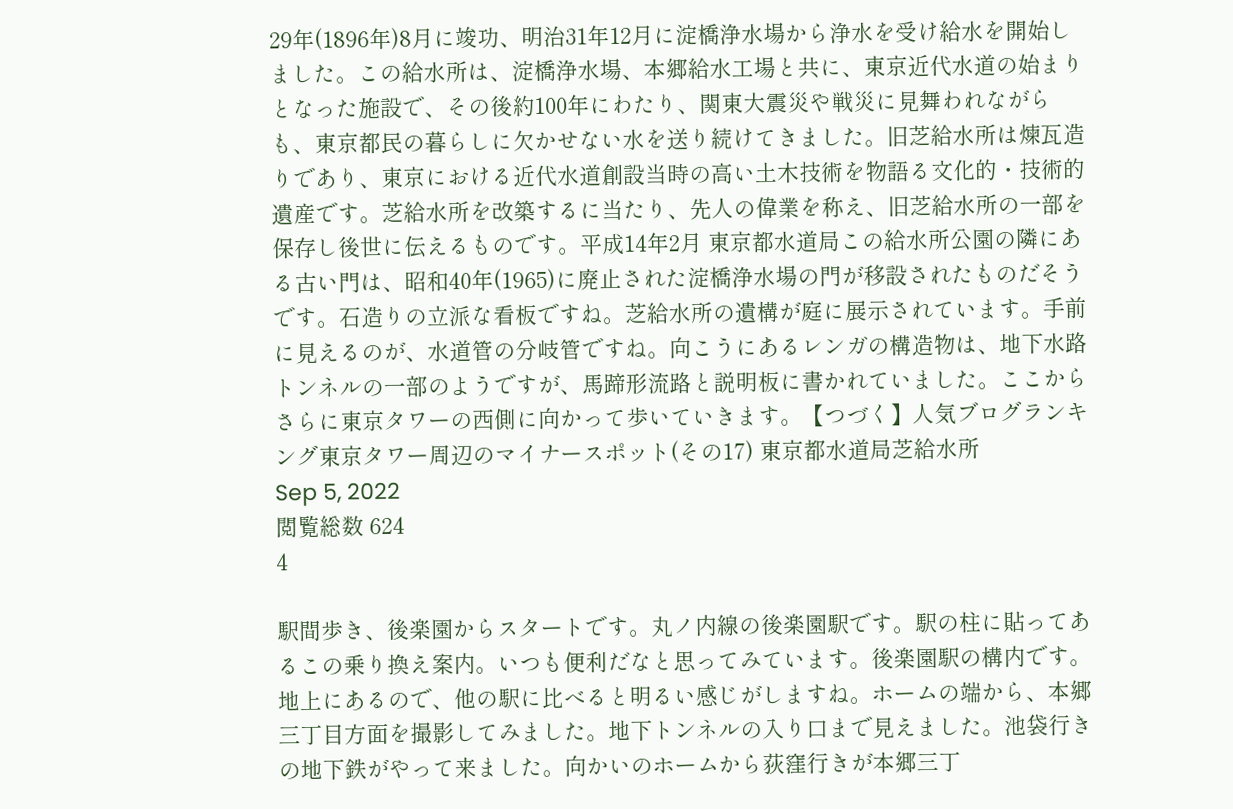29年(1896年)8月に竣功、明治31年12月に淀橋浄水場から浄水を受け給水を開始しました。この給水所は、淀橋浄水場、本郷給水工場と共に、東京近代水道の始まりとなった施設で、その後約100年にわたり、関東大震災や戦災に見舞われながらも、東京都民の暮らしに欠かせない水を送り続けてきました。旧芝給水所は煉瓦造りであり、東京における近代水道創設当時の高い土木技術を物語る文化的・技術的遺産です。芝給水所を改築するに当たり、先人の偉業を称え、旧芝給水所の一部を保存し後世に伝えるものです。平成14年2月 東京都水道局この給水所公園の隣にある古い門は、昭和40年(1965)に廃止された淀橋浄水場の門が移設されたものだそうです。石造りの立派な看板ですね。芝給水所の遺構が庭に展示されています。手前に見えるのが、水道管の分岐管ですね。向こうにあるレンガの構造物は、地下水路トンネルの一部のようですが、馬蹄形流路と説明板に書かれていました。ここからさらに東京タワーの西側に向かって歩いていきます。【つづく】人気ブログランキング東京タワー周辺のマイナースポット(その17) 東京都水道局芝給水所
Sep 5, 2022
閲覧総数 624
4

駅間歩き、後楽園からスタートです。丸ノ内線の後楽園駅です。駅の柱に貼ってあるこの乗り換え案内。いつも便利だなと思ってみています。後楽園駅の構内です。地上にあるので、他の駅に比べると明るい感じがしますね。ホームの端から、本郷三丁目方面を撮影してみました。地下トンネルの入り口まで見えました。池袋行きの地下鉄がやって来ました。向かいのホームから荻窪行きが本郷三丁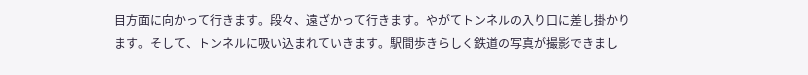目方面に向かって行きます。段々、遠ざかって行きます。やがてトンネルの入り口に差し掛かります。そして、トンネルに吸い込まれていきます。駅間歩きらしく鉄道の写真が撮影できまし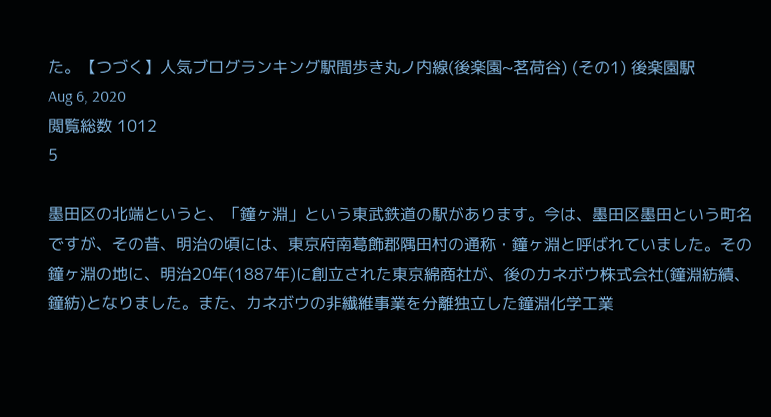た。【つづく】人気ブログランキング駅間歩き丸ノ内線(後楽園~茗荷谷) (その1) 後楽園駅
Aug 6, 2020
閲覧総数 1012
5

墨田区の北端というと、「鐘ヶ淵」という東武鉄道の駅があります。今は、墨田区墨田という町名ですが、その昔、明治の頃には、東京府南葛飾郡隅田村の通称・鐘ヶ淵と呼ばれていました。その鐘ヶ淵の地に、明治20年(1887年)に創立された東京綿商社が、後のカネボウ株式会社(鐘淵紡績、鐘紡)となりました。また、カネボウの非繊維事業を分離独立した鐘淵化学工業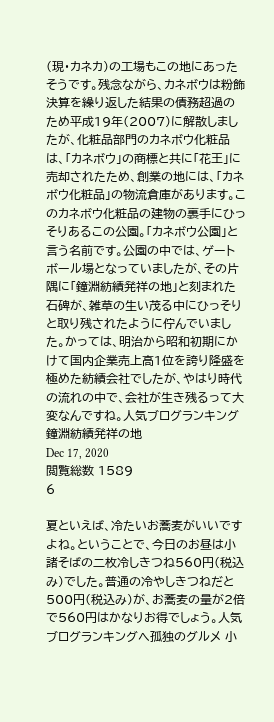(現・カネカ)の工場もこの地にあったそうです。残念ながら、カネボウは粉飾決算を繰り返した結果の債務超過のため平成19年(2007)に解散しましたが、化粧品部門のカネボウ化粧品は、「カネボウ」の商標と共に「花王」に売却されたため、創業の地には、「カネボウ化粧品」の物流倉庫があります。このカネボウ化粧品の建物の裏手にひっそりあるこの公園。「カネボウ公園」と言う名前です。公園の中では、ゲートボール場となっていましたが、その片隅に「鐘淵紡績発祥の地」と刻まれた石碑が、雑草の生い茂る中にひっそりと取り残されたように佇んでいました。かっては、明治から昭和初期にかけて国内企業売上高1位を誇り隆盛を極めた紡績会社でしたが、やはり時代の流れの中で、会社が生き残るって大変なんですね。人気ブログランキング鐘淵紡績発祥の地
Dec 17, 2020
閲覧総数 1589
6

夏といえば、冷たいお蕎麦がいいですよね。ということで、今日のお昼は小諸そばの二枚冷しきつね560円(税込み)でした。普通の冷やしきつねだと500円(税込み)が、お蕎麦の量が2倍で560円はかなりお得でしょう。人気ブログランキングへ孤独のグルメ 小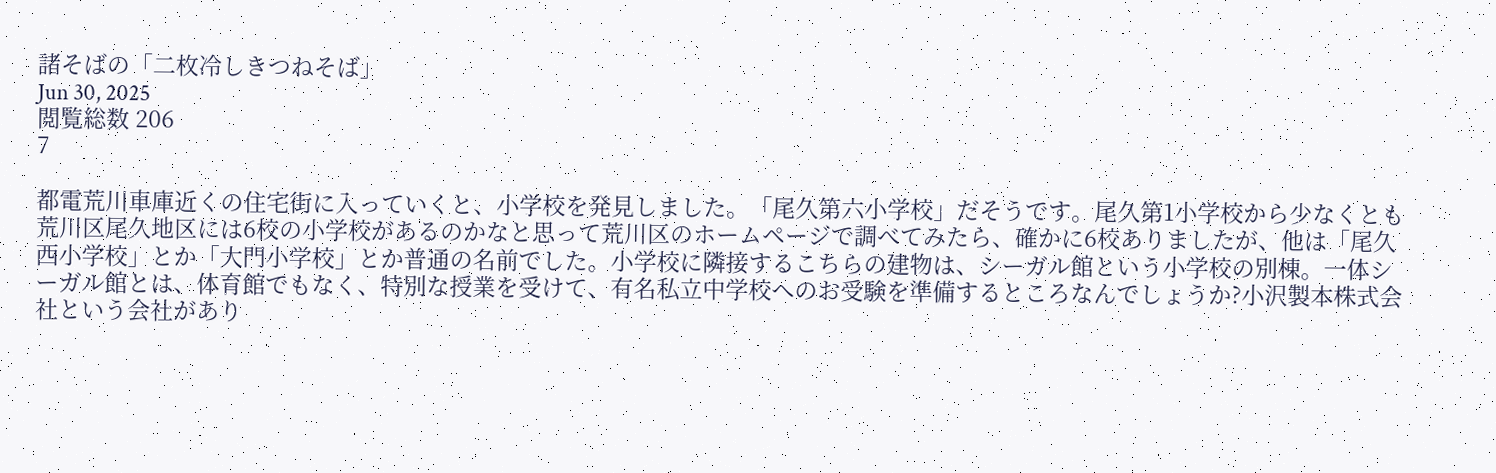諸そばの「二枚冷しきつねそば」
Jun 30, 2025
閲覧総数 206
7

都電荒川車庫近くの住宅街に入っていくと、小学校を発見しました。「尾久第六小学校」だそうです。尾久第1小学校から少なくとも荒川区尾久地区には6校の小学校があるのかなと思って荒川区のホームページで調べてみたら、確かに6校ありましたが、他は「尾久西小学校」とか「大門小学校」とか普通の名前でした。小学校に隣接するこちらの建物は、シーガル館という小学校の別棟。一体シーガル館とは、体育館でもなく、特別な授業を受けて、有名私立中学校へのお受験を準備するところなんでしょうか?小沢製本株式会社という会社があり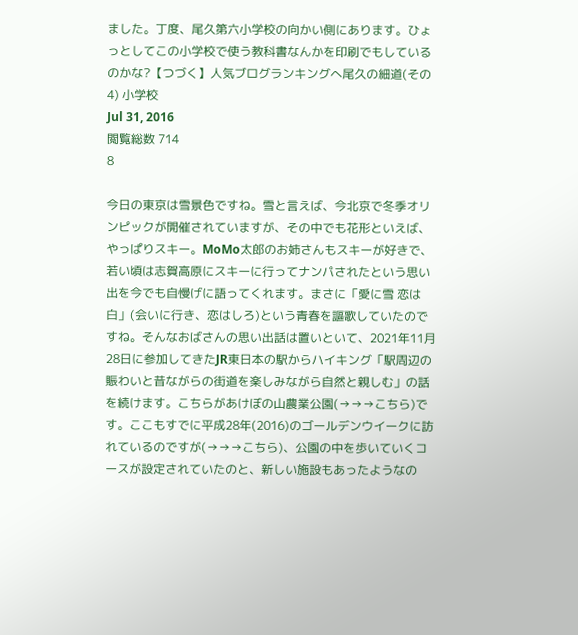ました。丁度、尾久第六小学校の向かい側にあります。ひょっとしてこの小学校で使う教科書なんかを印刷でもしているのかな?【つづく】人気ブログランキングへ尾久の細道(その4) 小学校
Jul 31, 2016
閲覧総数 714
8

今日の東京は雪景色ですね。雪と言えば、今北京で冬季オリンピックが開催されていますが、その中でも花形といえば、やっぱりスキー。MoMo太郎のお姉さんもスキーが好きで、若い頃は志賀高原にスキーに行ってナンパされたという思い出を今でも自慢げに語ってくれます。まさに「愛に雪 恋は白」(会いに行き、恋はしろ)という青春を謳歌していたのですね。そんなおばさんの思い出話は置いといて、2021年11月28日に参加してきたJR東日本の駅からハイキング「駅周辺の賑わいと昔ながらの街道を楽しみながら自然と親しむ」の話を続けます。こちらがあけぼの山農業公園(→→→こちら)です。ここもすでに平成28年(2016)のゴールデンウイークに訪れているのですが(→→→こちら)、公園の中を歩いていくコースが設定されていたのと、新しい施設もあったようなの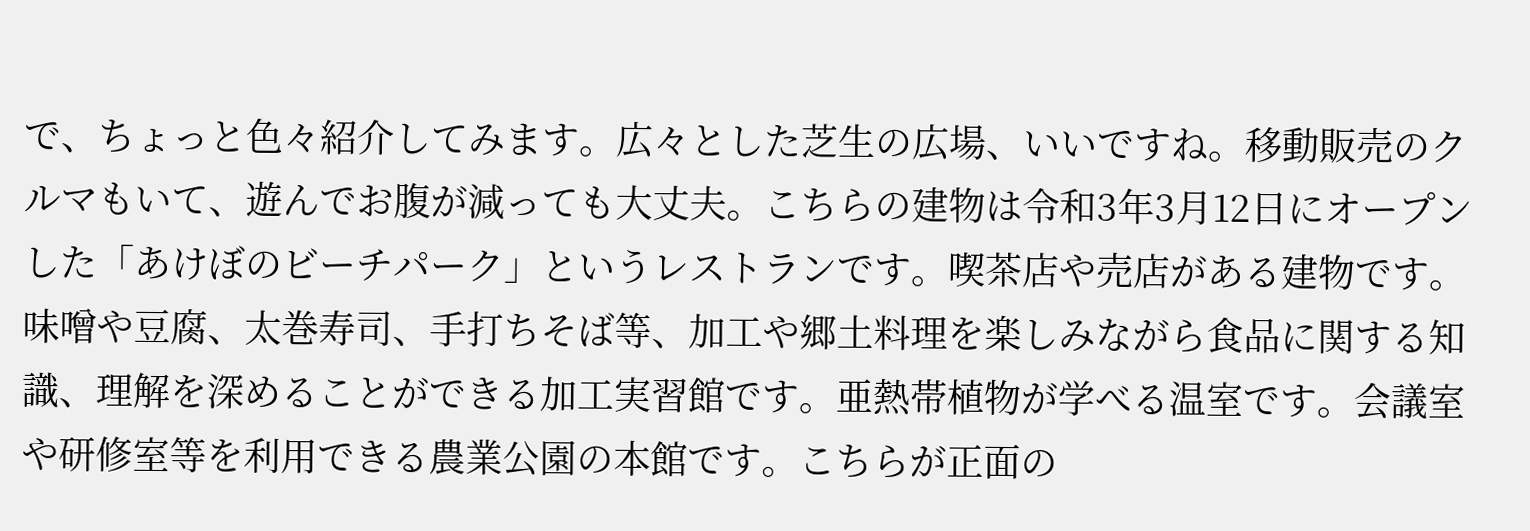で、ちょっと色々紹介してみます。広々とした芝生の広場、いいですね。移動販売のクルマもいて、遊んでお腹が減っても大丈夫。こちらの建物は令和3年3月12日にオープンした「あけぼのビーチパーク」というレストランです。喫茶店や売店がある建物です。味噌や豆腐、太巻寿司、手打ちそば等、加工や郷土料理を楽しみながら食品に関する知識、理解を深めることができる加工実習館です。亜熱帯植物が学べる温室です。会議室や研修室等を利用できる農業公園の本館です。こちらが正面の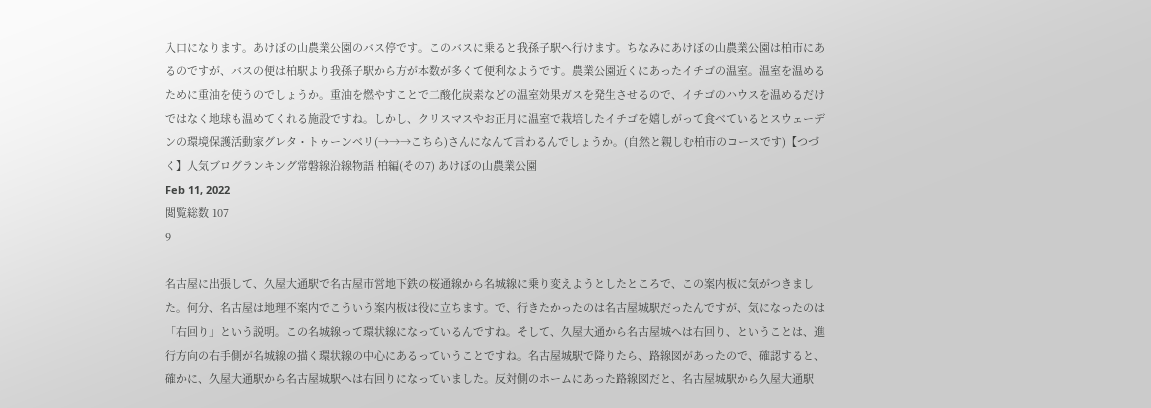入口になります。あけぼの山農業公園のバス停です。このバスに乗ると我孫子駅へ行けます。ちなみにあけぼの山農業公園は柏市にあるのですが、バスの便は柏駅より我孫子駅から方が本数が多くて便利なようです。農業公園近くにあったイチゴの温室。温室を温めるために重油を使うのでしょうか。重油を燃やすことで二酸化炭素などの温室効果ガスを発生させるので、イチゴのハウスを温めるだけではなく地球も温めてくれる施設ですね。しかし、クリスマスやお正月に温室で栽培したイチゴを嬉しがって食べているとスウェーデンの環境保護活動家グレタ・トゥーンベリ(→→→こちら)さんになんて言わるんでしょうか。(自然と親しむ柏市のコースです)【つづく】人気ブログランキング常磐線沿線物語 柏編(その7) あけぼの山農業公園
Feb 11, 2022
閲覧総数 107
9

名古屋に出張して、久屋大通駅で名古屋市営地下鉄の桜通線から名城線に乗り変えようとしたところで、この案内板に気がつきました。何分、名古屋は地理不案内でこういう案内板は役に立ちます。で、行きたかったのは名古屋城駅だったんですが、気になったのは「右回り」という説明。この名城線って環状線になっているんですね。そして、久屋大通から名古屋城へは右回り、ということは、進行方向の右手側が名城線の描く環状線の中心にあるっていうことですね。名古屋城駅で降りたら、路線図があったので、確認すると、確かに、久屋大通駅から名古屋城駅へは右回りになっていました。反対側のホームにあった路線図だと、名古屋城駅から久屋大通駅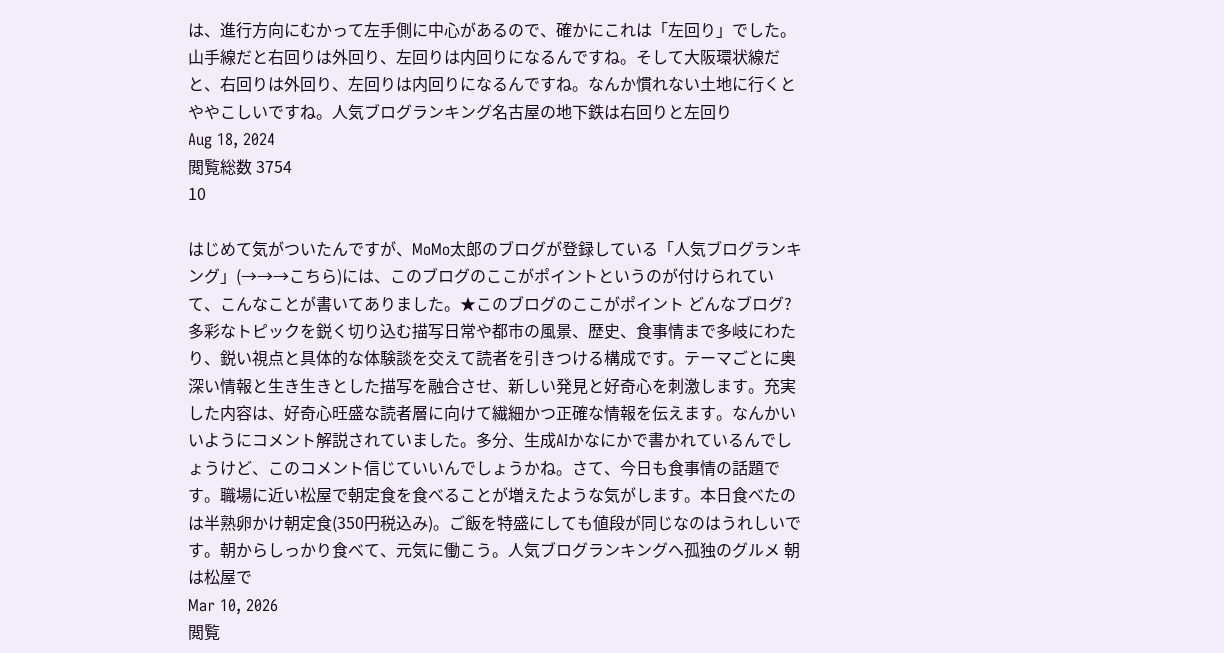は、進行方向にむかって左手側に中心があるので、確かにこれは「左回り」でした。山手線だと右回りは外回り、左回りは内回りになるんですね。そして大阪環状線だと、右回りは外回り、左回りは内回りになるんですね。なんか慣れない土地に行くとややこしいですね。人気ブログランキング名古屋の地下鉄は右回りと左回り
Aug 18, 2024
閲覧総数 3754
10

はじめて気がついたんですが、MoMo太郎のブログが登録している「人気ブログランキング」(→→→こちら)には、このブログのここがポイントというのが付けられていて、こんなことが書いてありました。★このブログのここがポイント どんなブログ? 多彩なトピックを鋭く切り込む描写日常や都市の風景、歴史、食事情まで多岐にわたり、鋭い視点と具体的な体験談を交えて読者を引きつける構成です。テーマごとに奥深い情報と生き生きとした描写を融合させ、新しい発見と好奇心を刺激します。充実した内容は、好奇心旺盛な読者層に向けて繊細かつ正確な情報を伝えます。なんかいいようにコメント解説されていました。多分、生成AIかなにかで書かれているんでしょうけど、このコメント信じていいんでしょうかね。さて、今日も食事情の話題です。職場に近い松屋で朝定食を食べることが増えたような気がします。本日食べたのは半熟卵かけ朝定食(350円税込み)。ご飯を特盛にしても値段が同じなのはうれしいです。朝からしっかり食べて、元気に働こう。人気ブログランキングへ孤独のグルメ 朝は松屋で
Mar 10, 2026
閲覧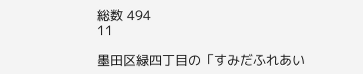総数 494
11

墨田区緑四丁目の「すみだふれあい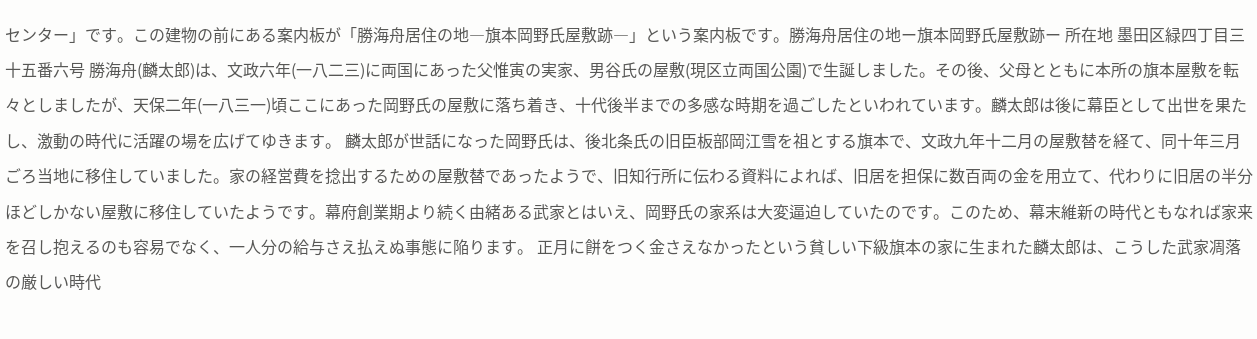センター」です。この建物の前にある案内板が「勝海舟居住の地―旗本岡野氏屋敷跡―」という案内板です。勝海舟居住の地ー旗本岡野氏屋敷跡ー 所在地 墨田区緑四丁目三十五番六号 勝海舟(麟太郎)は、文政六年(一八二三)に両国にあった父惟寅の実家、男谷氏の屋敷(現区立両国公園)で生誕しました。その後、父母とともに本所の旗本屋敷を転々としましたが、天保二年(一八三一)頃ここにあった岡野氏の屋敷に落ち着き、十代後半までの多感な時期を過ごしたといわれています。麟太郎は後に幕臣として出世を果たし、激動の時代に活躍の場を広げてゆきます。 麟太郎が世話になった岡野氏は、後北条氏の旧臣板部岡江雪を祖とする旗本で、文政九年十二月の屋敷替を経て、同十年三月ごろ当地に移住していました。家の経営費を捻出するための屋敷替であったようで、旧知行所に伝わる資料によれば、旧居を担保に数百両の金を用立て、代わりに旧居の半分ほどしかない屋敷に移住していたようです。幕府創業期より続く由緒ある武家とはいえ、岡野氏の家系は大変逼迫していたのです。このため、幕末維新の時代ともなれば家来を召し抱えるのも容易でなく、一人分の給与さえ払えぬ事態に陥ります。 正月に餅をつく金さえなかったという貧しい下級旗本の家に生まれた麟太郎は、こうした武家凋落の厳しい時代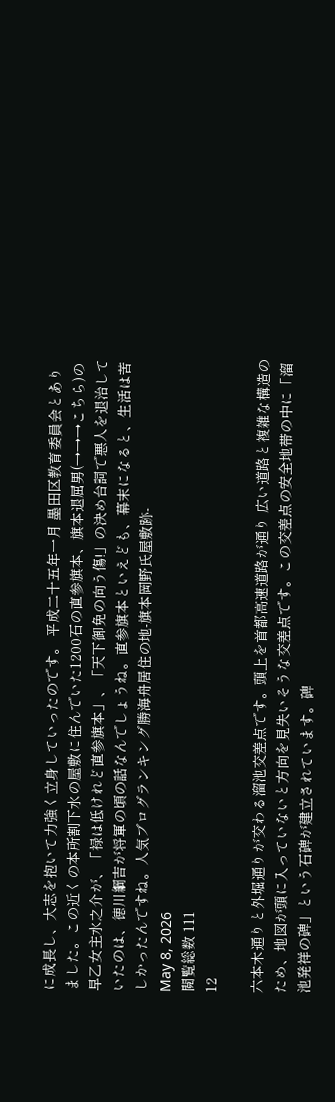に成長し、大志を抱いて力強く立身していったのです。 平成二十五年一月 墨田区教育委員会とありました。この近くの本所割下水の屋敷に住んでいた1200石の直参旗本、旗本退屈男(→→→こちら)の早乙女主水之介が、「禄は低けれど直参旗本」、「天下御免の向う傷!」の決め台詞で悪人を退治していたのは、徳川綱吉が将軍の頃の話なんでしょうね。直参旗本といえども、幕末になると、生活は苦しかったんですね。人気ブログランキング勝海舟居住の地-旗本岡野氏屋敷跡-
May 8, 2026
閲覧総数 111
12

六本木通りと外堀通りが交わる溜池交差点です。頭上を首都高速道路が通り 広い道路と複雑な構造のため、地図が頭に入っていないと方向を見失いそうな交差点です。この交差点の安全地帯の中に「溜池発祥の碑」という石碑が建立されています。碑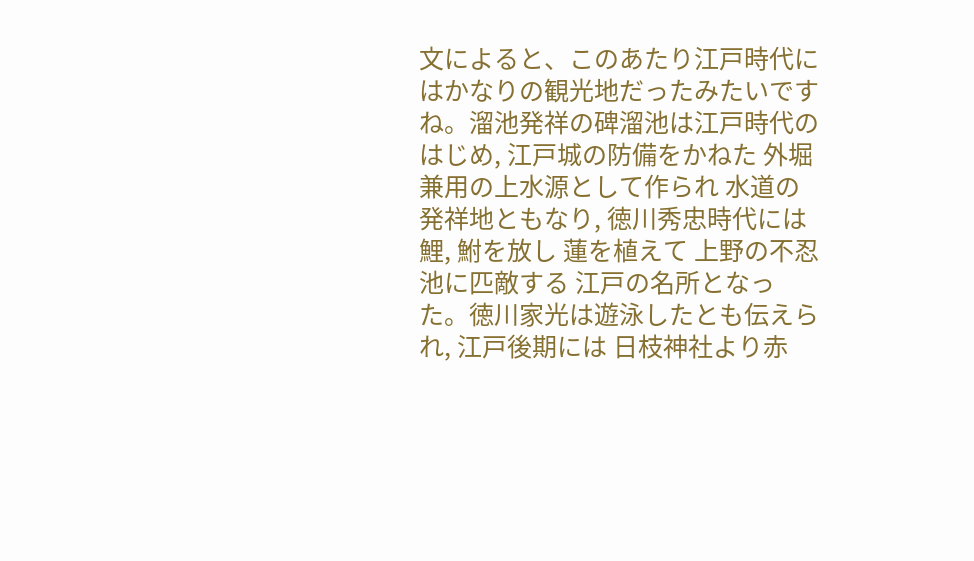文によると、このあたり江戸時代にはかなりの観光地だったみたいですね。溜池発祥の碑溜池は江戸時代のはじめ, 江戸城の防備をかねた 外堀兼用の上水源として作られ 水道の発祥地ともなり, 徳川秀忠時代には 鯉, 鮒を放し 蓮を植えて 上野の不忍池に匹敵する 江戸の名所となった。徳川家光は遊泳したとも伝えられ, 江戸後期には 日枝神社より赤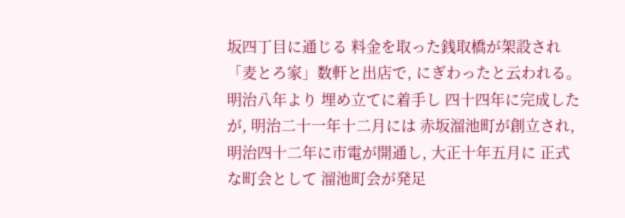坂四丁目に通じる 料金を取った銭取橋が架設され 「麦とろ家」数軒と出店で, にぎわったと云われる。明治八年より 埋め立てに着手し 四十四年に完成したが, 明治二十一年十二月には 赤坂溜池町が創立され, 明治四十二年に市電が開通し, 大正十年五月に 正式な町会として 溜池町会が発足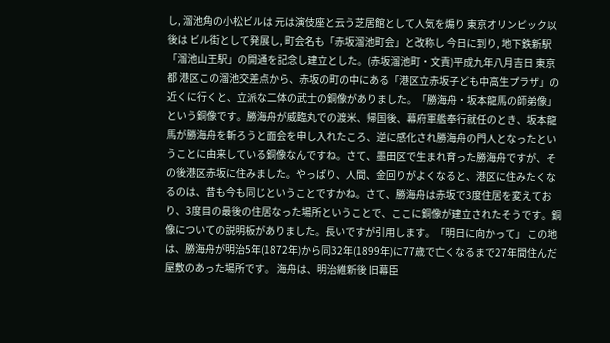し, 溜池角の小松ビルは 元は演伎座と云う芝居館として人気を煽り 東京オリンピック以後は ビル街として発展し, 町会名も「赤坂溜池町会」と改称し 今日に到り, 地下鉄新駅「溜池山王駅」の開通を記念し建立とした。(赤坂溜池町・文責)平成九年八月吉日 東京都 港区この溜池交差点から、赤坂の町の中にある「港区立赤坂子ども中高生プラザ」の近くに行くと、立派な二体の武士の銅像がありました。「勝海舟・坂本龍馬の師弟像」という銅像です。勝海舟が威臨丸での渡米、帰国後、幕府軍艦奉行就任のとき、坂本龍馬が勝海舟を斬ろうと面会を申し入れたころ、逆に感化され勝海舟の門人となったということに由来している銅像なんですね。さて、墨田区で生まれ育った勝海舟ですが、その後港区赤坂に住みました。やっぱり、人間、金回りがよくなると、港区に住みたくなるのは、昔も今も同じということですかね。さて、勝海舟は赤坂で3度住居を変えており、3度目の最後の住居なった場所ということで、ここに銅像が建立されたそうです。銅像についての説明板がありました。長いですが引用します。「明日に向かって」 この地は、勝海舟が明治5年(1872年)から同32年(1899年)に77歳で亡くなるまで27年間住んだ屋敷のあった場所です。 海舟は、明治維新後 旧幕臣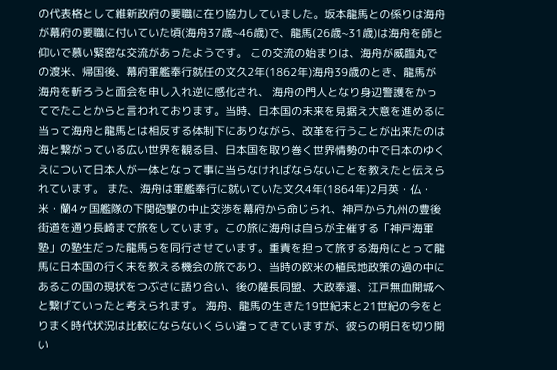の代表格として維新政府の要職に在り協力していました。坂本龍馬との係りは海舟が幕府の要職に付いていた頃(海舟37歳~46歳)で、龍馬(26歳~31歳)は海舟を師と仰いで慕い緊密な交流があったようです。 この交流の始まりは、海舟が威臨丸での渡米、帰国後、幕府軍艦奉行就任の文久2年(1862年)海舟39歳のとき、龍馬が海舟を斬ろうと面会を申し入れ逆に感化され、 海舟の門人となり身辺警護をかってでたことからと言われております。当時、日本国の未来を見据え大意を進めるに当って海舟と龍馬とは相反する体制下にありながら、改革を行うことが出来たのは海と繋がっている広い世界を観る目、日本国を取り巻く世界情勢の中で日本のゆくえについて日本人が一体となって事に当らなければならないことを教えたと伝えられています。 また、海舟は軍艦奉行に就いていた文久4年(1864年)2月英・仏・米・蘭4ヶ国艦隊の下関砲撃の中止交渉を幕府から命じられ、神戸から九州の豊後街道を通り長崎まで旅をしています。この旅に海舟は自らが主催する「神戸海軍塾」の塾生だった龍馬らを同行させています。重責を担って旅する海舟にとって龍馬に日本国の行く末を教える機会の旅であり、当時の欧米の植民地政策の過の中にあるこの国の現状をつぶさに語り合い、後の薩長同盟、大政奉還、江戸無血開城へと繋げていったと考えられます。 海舟、龍馬の生きた19世紀末と21世紀の今をとりまく時代状況は比較にならないくらい違ってきていますが、彼らの明日を切り開い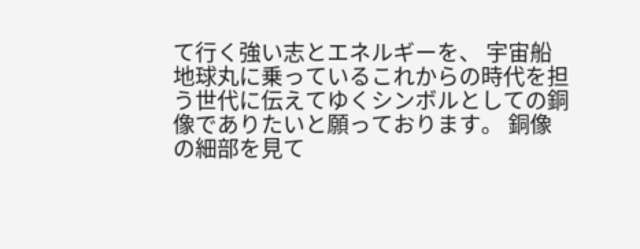て行く強い志とエネルギーを、 宇宙船地球丸に乗っているこれからの時代を担う世代に伝えてゆくシンボルとしての銅像でありたいと願っております。 銅像の細部を見て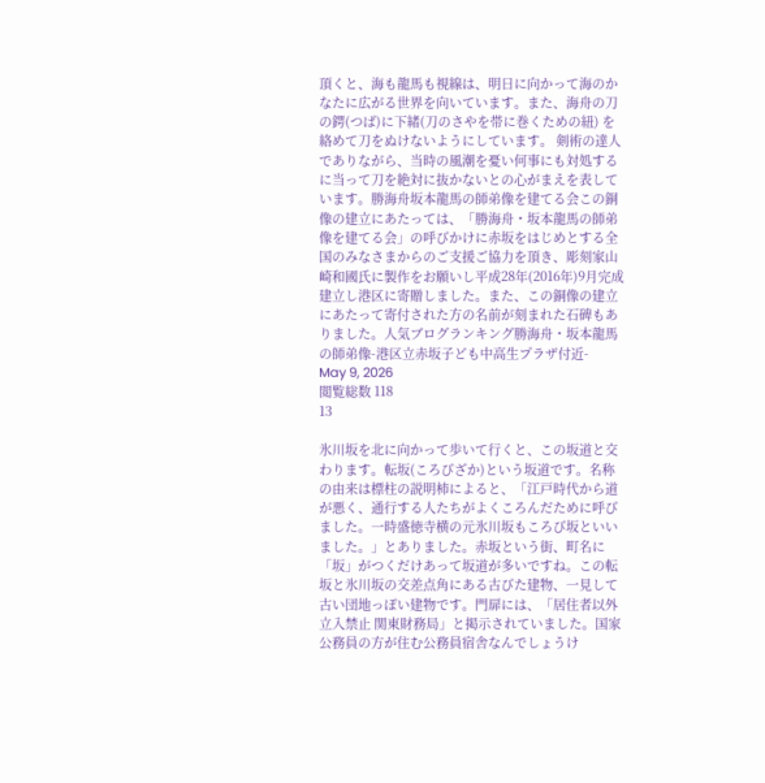頂くと、海も龍馬も視線は、明日に向かって海のかなたに広がる世界を向いています。また、海舟の刀の鍔(つば)に下緒(刀のさやを帯に巻くための紐) を絡めて刀をぬけないようにしています。 剣術の達人でありながら、当時の風潮を憂い何事にも対処するに当って刀を絶対に抜かないとの心がまえを表しています。勝海舟坂本龍馬の師弟像を建てる会この銅像の建立にあたっては、「勝海舟・坂本龍馬の師弟像を建てる会」の呼びかけに赤坂をはじめとする全国のみなさまからのご支援ご協力を頂き、彫刻家山崎和國氏に製作をお願いし平成28年(2016年)9月完成建立し港区に寄贈しました。また、この銅像の建立にあたって寄付された方の名前が刻まれた石碑もありました。人気ブログランキング勝海舟・坂本龍馬の師弟像-港区立赤坂子ども中高生プラザ付近-
May 9, 2026
閲覧総数 118
13

氷川坂を北に向かって歩いて行くと、この坂道と交わります。転坂(ころびざか)という坂道です。名称の由来は標柱の説明柿によると、「江戸時代から道が悪く、通行する人たちがよくころんだために呼びました。一時盛徳寺横の元氷川坂もころび坂といいました。」とありました。赤坂という街、町名に「坂」がつくだけあって坂道が多いですね。この転坂と氷川坂の交差点角にある古びた建物、一見して古い団地っぽい建物です。門扉には、「居住者以外立入禁止 関東財務局」と掲示されていました。国家公務員の方が住む公務員宿舎なんでしょうけ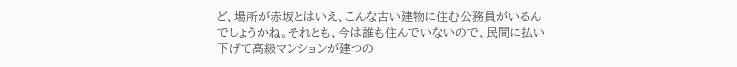ど、場所が赤坂とはいえ、こんな古い建物に住む公務員がいるんでしょうかね。それとも、今は誰も住んでいないので、民間に払い下げて高級マンションが建つの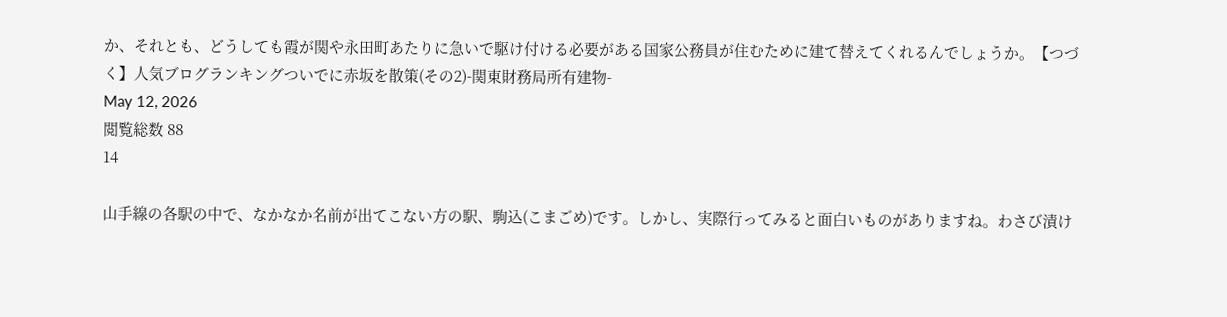か、それとも、どうしても霞が関や永田町あたりに急いで駆け付ける必要がある国家公務員が住むために建て替えてくれるんでしょうか。【つづく】人気ブログランキングついでに赤坂を散策(その2)-関東財務局所有建物-
May 12, 2026
閲覧総数 88
14

山手線の各駅の中で、なかなか名前が出てこない方の駅、駒込(こまごめ)です。しかし、実際行ってみると面白いものがありますね。わさび漬け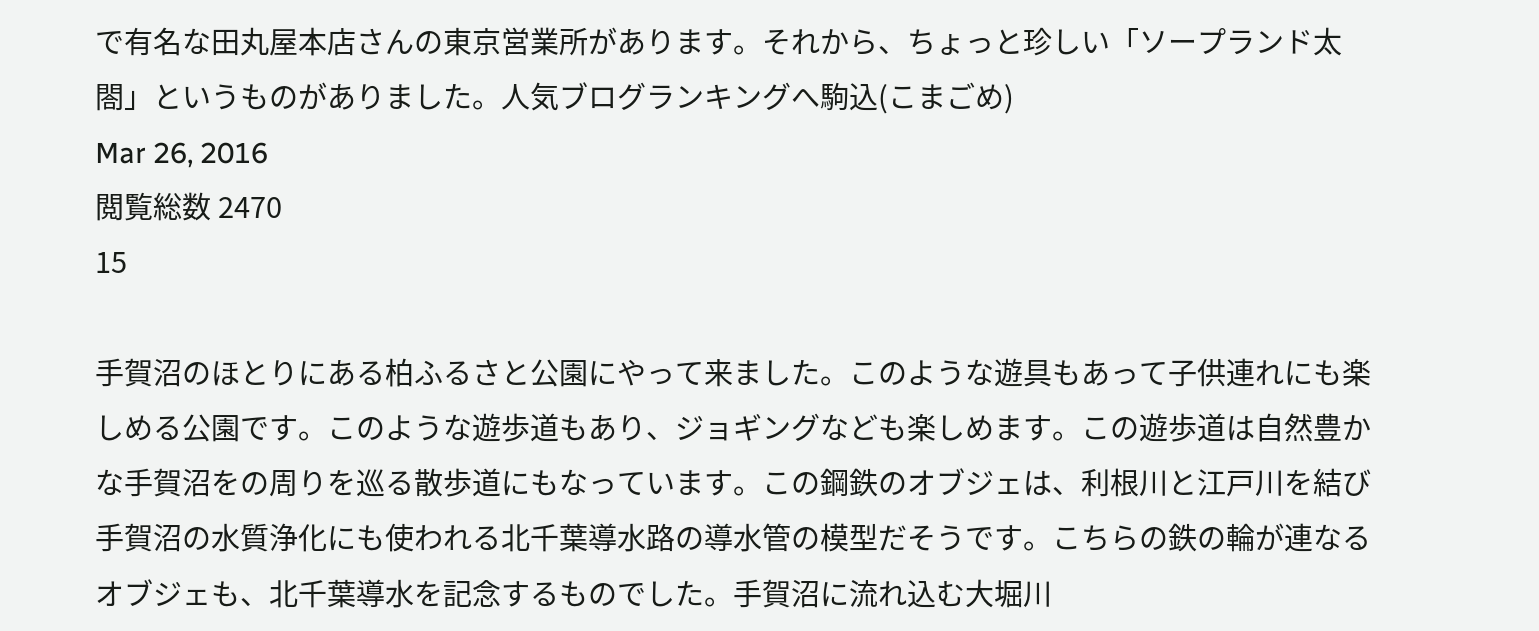で有名な田丸屋本店さんの東京営業所があります。それから、ちょっと珍しい「ソープランド太閤」というものがありました。人気ブログランキングへ駒込(こまごめ)
Mar 26, 2016
閲覧総数 2470
15

手賀沼のほとりにある柏ふるさと公園にやって来ました。このような遊具もあって子供連れにも楽しめる公園です。このような遊歩道もあり、ジョギングなども楽しめます。この遊歩道は自然豊かな手賀沼をの周りを巡る散歩道にもなっています。この鋼鉄のオブジェは、利根川と江戸川を結び手賀沼の水質浄化にも使われる北千葉導水路の導水管の模型だそうです。こちらの鉄の輪が連なるオブジェも、北千葉導水を記念するものでした。手賀沼に流れ込む大堀川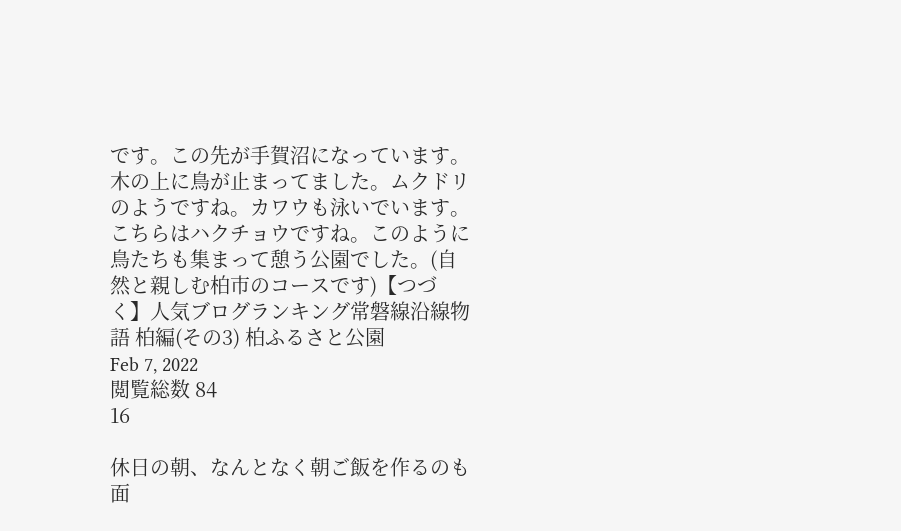です。この先が手賀沼になっています。木の上に鳥が止まってました。ムクドリのようですね。カワウも泳いでいます。こちらはハクチョウですね。このように鳥たちも集まって憩う公園でした。(自然と親しむ柏市のコースです)【つづく】人気ブログランキング常磐線沿線物語 柏編(その3) 柏ふるさと公園
Feb 7, 2022
閲覧総数 84
16

休日の朝、なんとなく朝ご飯を作るのも面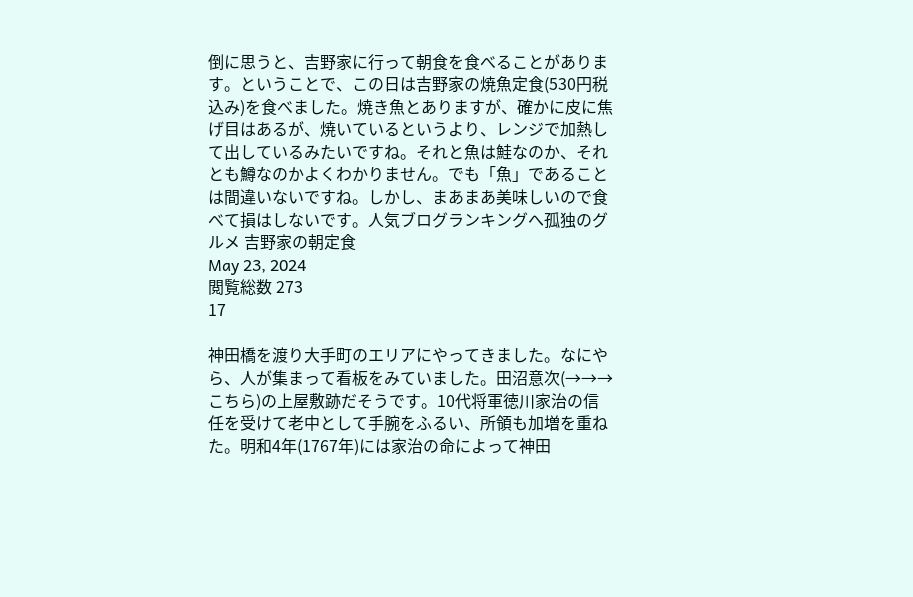倒に思うと、吉野家に行って朝食を食べることがあります。ということで、この日は吉野家の焼魚定食(530円税込み)を食べました。焼き魚とありますが、確かに皮に焦げ目はあるが、焼いているというより、レンジで加熱して出しているみたいですね。それと魚は鮭なのか、それとも鱒なのかよくわかりません。でも「魚」であることは間違いないですね。しかし、まあまあ美味しいので食べて損はしないです。人気ブログランキングへ孤独のグルメ 吉野家の朝定食
May 23, 2024
閲覧総数 273
17

神田橋を渡り大手町のエリアにやってきました。なにやら、人が集まって看板をみていました。田沼意次(→→→こちら)の上屋敷跡だそうです。10代将軍徳川家治の信任を受けて老中として手腕をふるい、所領も加増を重ねた。明和4年(1767年)には家治の命によって神田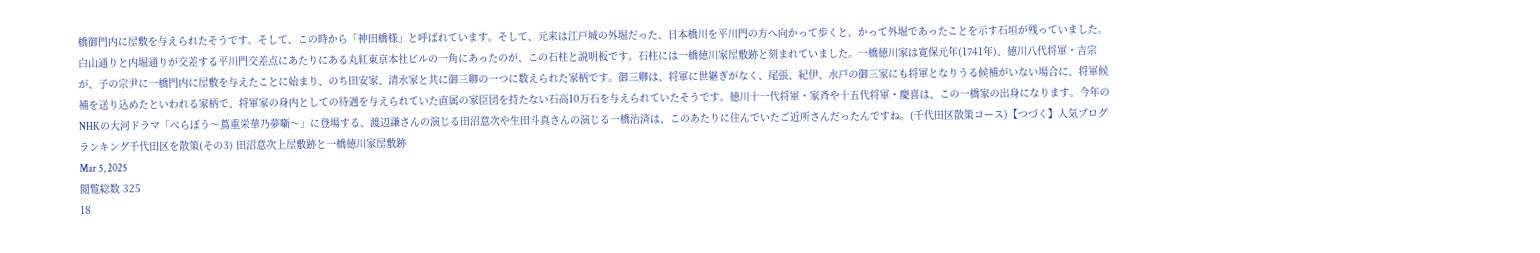橋御門内に屋敷を与えられたそうです。そして、この時から「神田橋様」と呼ばれています。そして、元来は江戸城の外堀だった、日本橋川を平川門の方へ向かって歩くと、かって外堀であったことを示す石垣が残っていました。白山通りと内堀通りが交差する平川門交差点にあたりにある丸紅東京本社ビルの一角にあったのが、この石柱と説明板です。石柱には一橋徳川家屋敷跡と刻まれていました。一橋徳川家は寛保元年(1741年)、徳川八代将軍・吉宗が、子の宗尹に一橋門内に屋敷を与えたことに始まり、のち田安家、清水家と共に御三卿の一つに数えられた家柄です。御三卿は、将軍に世継ぎがなく、尾張、紀伊、水戸の御三家にも将軍となりうる候補がいない場合に、将軍候補を送り込めたといわれる家柄で、将軍家の身内としての待遇を与えられていた直属の家臣団を持たない石高10万石を与えられていたそうです。徳川十一代将軍・家斉や十五代将軍・慶喜は、この一橋家の出身になります。今年のNHKの大河ドラマ「べらぼう〜蔦重栄華乃夢噺〜」に登場する、渡辺謙さんの演じる田沼意次や生田斗真さんの演じる一橋治済は、このあたりに住んでいたご近所さんだったんですね。(千代田区散策コース)【つづく】人気ブログランキング千代田区を散策(その3) 田沼意次上屋敷跡と一橋徳川家屋敷跡
Mar 5, 2025
閲覧総数 325
18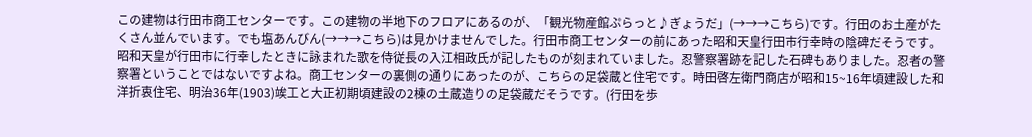この建物は行田市商工センターです。この建物の半地下のフロアにあるのが、「観光物産館ぷらっと♪ぎょうだ」(→→→こちら)です。行田のお土産がたくさん並んでいます。でも塩あんびん(→→→こちら)は見かけませんでした。行田市商工センターの前にあった昭和天皇行田市行幸時の陰碑だそうです。昭和天皇が行田市に行幸したときに詠まれた歌を侍従長の入江相政氏が記したものが刻まれていました。忍警察署跡を記した石碑もありました。忍者の警察署ということではないですよね。商工センターの裏側の通りにあったのが、こちらの足袋蔵と住宅です。時田啓左衛門商店が昭和15~16年頃建設した和洋折衷住宅、明治36年(1903)竢工と大正初期頃建設の2棟の土蔵造りの足袋蔵だそうです。(行田を歩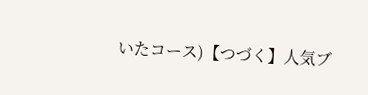いたコース)【つづく】人気ブ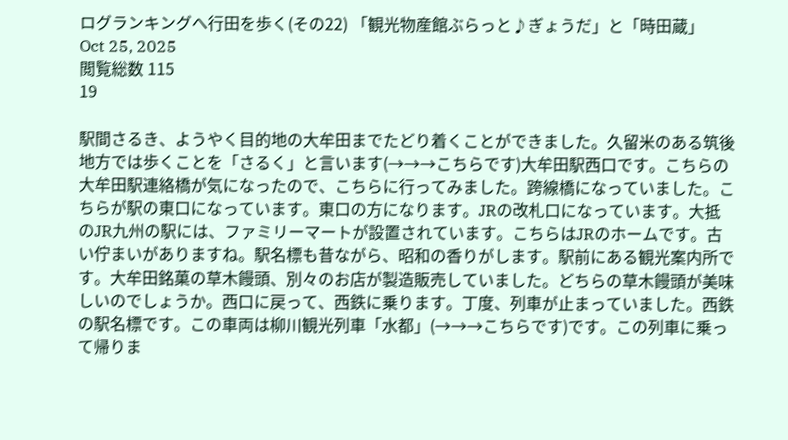ログランキングへ行田を歩く(その22) 「観光物産館ぶらっと♪ぎょうだ」と「時田蔵」
Oct 25, 2025
閲覧総数 115
19

駅間さるき、ようやく目的地の大牟田までたどり着くことができました。久留米のある筑後地方では歩くことを「さるく」と言います(→→→こちらです)大牟田駅西口です。こちらの大牟田駅連絡橋が気になったので、こちらに行ってみました。跨線橋になっていました。こちらが駅の東口になっています。東口の方になります。JRの改札口になっています。大抵のJR九州の駅には、ファミリーマートが設置されています。こちらはJRのホームです。古い佇まいがありますね。駅名標も昔ながら、昭和の香りがします。駅前にある観光案内所です。大牟田銘菓の草木饅頭、別々のお店が製造販売していました。どちらの草木饅頭が美味しいのでしょうか。西口に戻って、西鉄に乗ります。丁度、列車が止まっていました。西鉄の駅名標です。この車両は柳川観光列車「水都」(→→→こちらです)です。この列車に乗って帰りま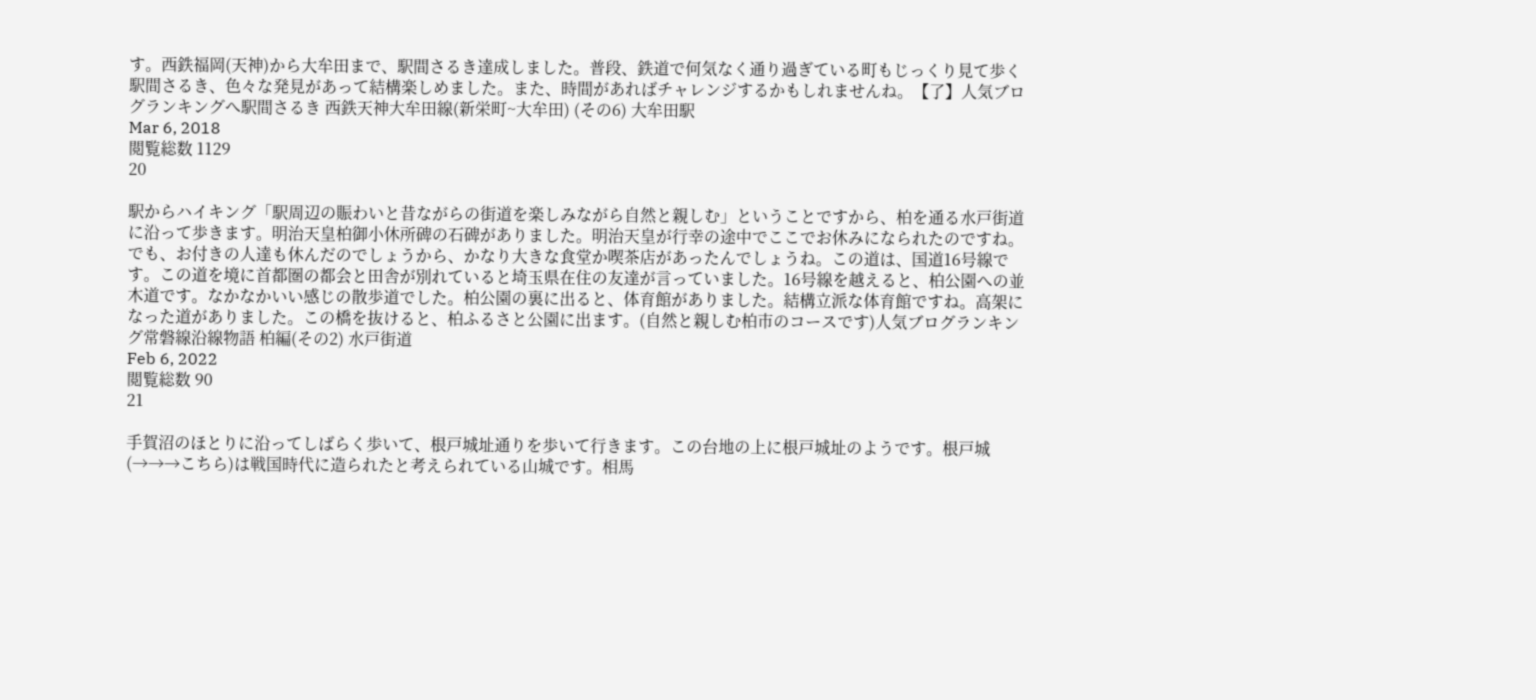す。西鉄福岡(天神)から大牟田まで、駅間さるき達成しました。普段、鉄道で何気なく通り過ぎている町もじっくり見て歩く駅間さるき、色々な発見があって結構楽しめました。また、時間があればチャレンジするかもしれませんね。【了】人気ブログランキングへ駅間さるき 西鉄天神大牟田線(新栄町~大牟田) (その6) 大牟田駅
Mar 6, 2018
閲覧総数 1129
20

駅からハイキング「駅周辺の賑わいと昔ながらの街道を楽しみながら自然と親しむ」ということですから、柏を通る水戸街道に沿って歩きます。明治天皇柏御小休所碑の石碑がありました。明治天皇が行幸の途中でここでお休みになられたのですね。でも、お付きの人達も休んだのでしょうから、かなり大きな食堂か喫茶店があったんでしょうね。この道は、国道16号線です。この道を境に首都圏の都会と田舎が別れていると埼玉県在住の友達が言っていました。16号線を越えると、柏公園への並木道です。なかなかいい感じの散歩道でした。柏公園の裏に出ると、体育館がありました。結構立派な体育館ですね。高架になった道がありました。この橋を抜けると、柏ふるさと公園に出ます。(自然と親しむ柏市のコースです)人気ブログランキング常磐線沿線物語 柏編(その2) 水戸街道
Feb 6, 2022
閲覧総数 90
21

手賀沼のほとりに沿ってしばらく歩いて、根戸城址通りを歩いて行きます。この台地の上に根戸城址のようです。根戸城(→→→こちら)は戦国時代に造られたと考えられている山城です。相馬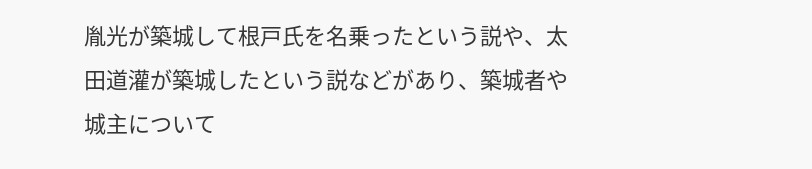胤光が築城して根戸氏を名乗ったという説や、太田道灌が築城したという説などがあり、築城者や城主について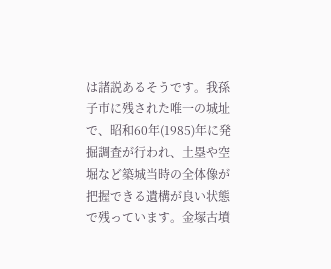は諸説あるそうです。我孫子市に残された唯一の城址で、昭和60年(1985)年に発掘調査が行われ、土塁や空堀など築城当時の全体像が把握できる遺構が良い状態で残っています。金塚古墳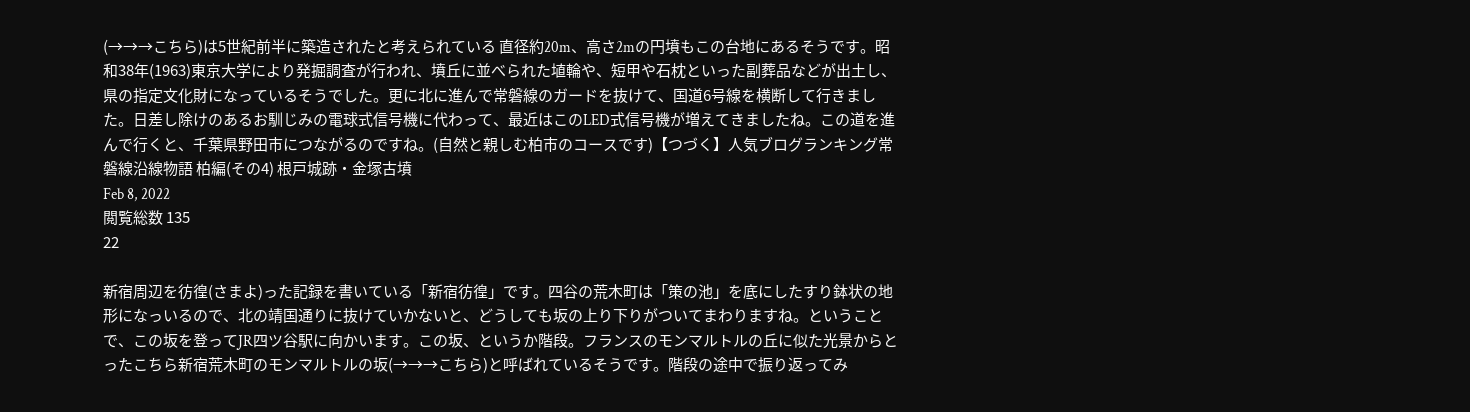(→→→こちら)は5世紀前半に築造されたと考えられている 直径約20m、高さ2mの円墳もこの台地にあるそうです。昭和38年(1963)東京大学により発掘調査が行われ、墳丘に並べられた埴輪や、短甲や石枕といった副葬品などが出土し、県の指定文化財になっているそうでした。更に北に進んで常磐線のガードを抜けて、国道6号線を横断して行きました。日差し除けのあるお馴じみの電球式信号機に代わって、最近はこのLED式信号機が増えてきましたね。この道を進んで行くと、千葉県野田市につながるのですね。(自然と親しむ柏市のコースです)【つづく】人気ブログランキング常磐線沿線物語 柏編(その4) 根戸城跡・金塚古墳
Feb 8, 2022
閲覧総数 135
22

新宿周辺を彷徨(さまよ)った記録を書いている「新宿彷徨」です。四谷の荒木町は「策の池」を底にしたすり鉢状の地形になっいるので、北の靖国通りに抜けていかないと、どうしても坂の上り下りがついてまわりますね。ということで、この坂を登ってJR四ツ谷駅に向かいます。この坂、というか階段。フランスのモンマルトルの丘に似た光景からとったこちら新宿荒木町のモンマルトルの坂(→→→こちら)と呼ばれているそうです。階段の途中で振り返ってみ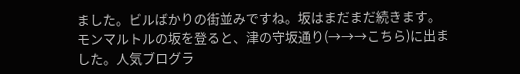ました。ビルばかりの街並みですね。坂はまだまだ続きます。モンマルトルの坂を登ると、津の守坂通り(→→→こちら)に出ました。人気ブログラ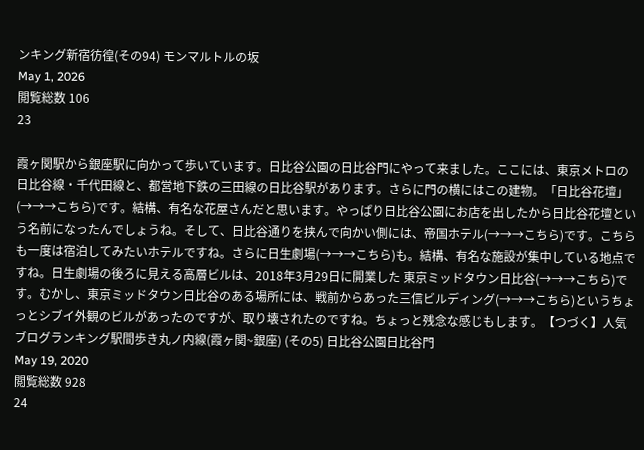ンキング新宿彷徨(その94) モンマルトルの坂
May 1, 2026
閲覧総数 106
23

霞ヶ関駅から銀座駅に向かって歩いています。日比谷公園の日比谷門にやって来ました。ここには、東京メトロの日比谷線・千代田線と、都営地下鉄の三田線の日比谷駅があります。さらに門の横にはこの建物。「日比谷花壇」(→→→こちら)です。結構、有名な花屋さんだと思います。やっぱり日比谷公園にお店を出したから日比谷花壇という名前になったんでしょうね。そして、日比谷通りを挟んで向かい側には、帝国ホテル(→→→こちら)です。こちらも一度は宿泊してみたいホテルですね。さらに日生劇場(→→→こちら)も。結構、有名な施設が集中している地点ですね。日生劇場の後ろに見える高層ビルは、2018年3月29日に開業した 東京ミッドタウン日比谷(→→→こちら)です。むかし、東京ミッドタウン日比谷のある場所には、戦前からあった三信ビルディング(→→→こちら)というちょっとシブイ外観のビルがあったのですが、取り壊されたのですね。ちょっと残念な感じもします。【つづく】人気ブログランキング駅間歩き丸ノ内線(霞ヶ関~銀座) (その5) 日比谷公園日比谷門
May 19, 2020
閲覧総数 928
24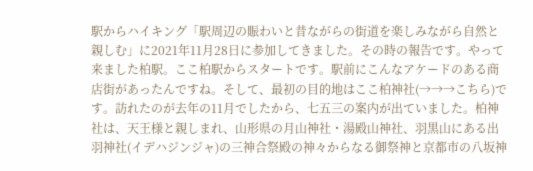駅からハイキング「駅周辺の賑わいと昔ながらの街道を楽しみながら自然と親しむ」に2021年11月28日に参加してきました。その時の報告です。やって来ました柏駅。ここ柏駅からスタートです。駅前にこんなアケードのある商店街があったんですね。そして、最初の目的地はここ柏神社(→→→こちら)です。訪れたのが去年の11月でしたから、七五三の案内が出ていました。柏神社は、天王様と親しまれ、山形県の月山神社・湯殿山神社、羽黒山にある出羽神社(イデハジンジャ)の三神合祭殿の神々からなる御祭神と京都市の八坂神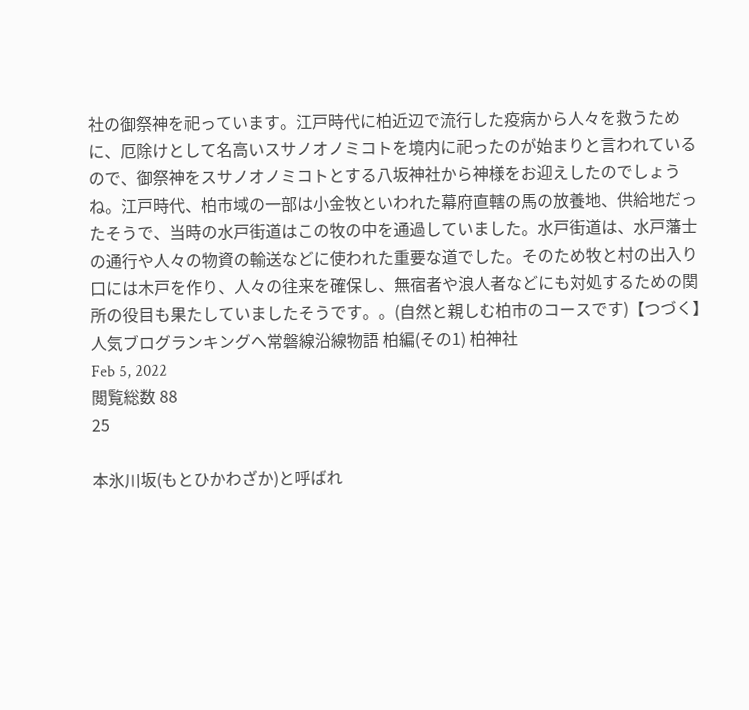社の御祭神を祀っています。江戸時代に柏近辺で流行した疫病から人々を救うために、厄除けとして名高いスサノオノミコトを境内に祀ったのが始まりと言われているので、御祭神をスサノオノミコトとする八坂神社から神様をお迎えしたのでしょうね。江戸時代、柏市域の一部は小金牧といわれた幕府直轄の馬の放養地、供給地だったそうで、当時の水戸街道はこの牧の中を通過していました。水戸街道は、水戸藩士の通行や人々の物資の輸送などに使われた重要な道でした。そのため牧と村の出入り口には木戸を作り、人々の往来を確保し、無宿者や浪人者などにも対処するための関所の役目も果たしていましたそうです。。(自然と親しむ柏市のコースです)【つづく】人気ブログランキングへ常磐線沿線物語 柏編(その1) 柏神社
Feb 5, 2022
閲覧総数 88
25

本氷川坂(もとひかわざか)と呼ばれ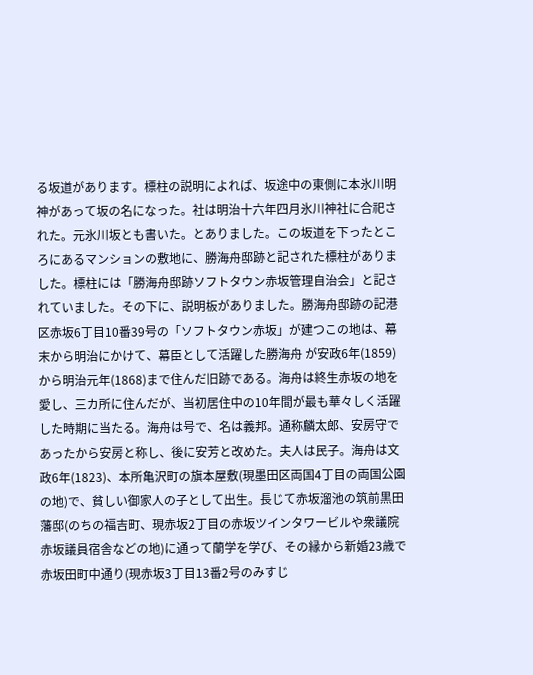る坂道があります。標柱の説明によれば、坂途中の東側に本氷川明神があって坂の名になった。社は明治十六年四月氷川神社に合祀された。元氷川坂とも書いた。とありました。この坂道を下ったところにあるマンションの敷地に、勝海舟邸跡と記された標柱がありました。標柱には「勝海舟邸跡ソフトタウン赤坂管理自治会」と記されていました。その下に、説明板がありました。勝海舟邸跡の記港区赤坂6丁目10番39号の「ソフトタウン赤坂」が建つこの地は、幕末から明治にかけて、幕臣として活躍した勝海舟 が安政6年(1859)から明治元年(1868)まで住んだ旧跡である。海舟は終生赤坂の地を愛し、三カ所に住んだが、当初居住中の10年間が最も華々しく活躍した時期に当たる。海舟は号で、名は義邦。通称麟太郎、安房守であったから安房と称し、後に安芳と改めた。夫人は民子。海舟は文政6年(1823)、本所亀沢町の旗本屋敷(現墨田区両国4丁目の両国公園の地)で、貧しい御家人の子として出生。長じて赤坂溜池の筑前黒田藩邸(のちの福吉町、現赤坂2丁目の赤坂ツインタワービルや衆議院赤坂議員宿舎などの地)に通って蘭学を学び、その縁から新婚23歳で赤坂田町中通り(現赤坂3丁目13番2号のみすじ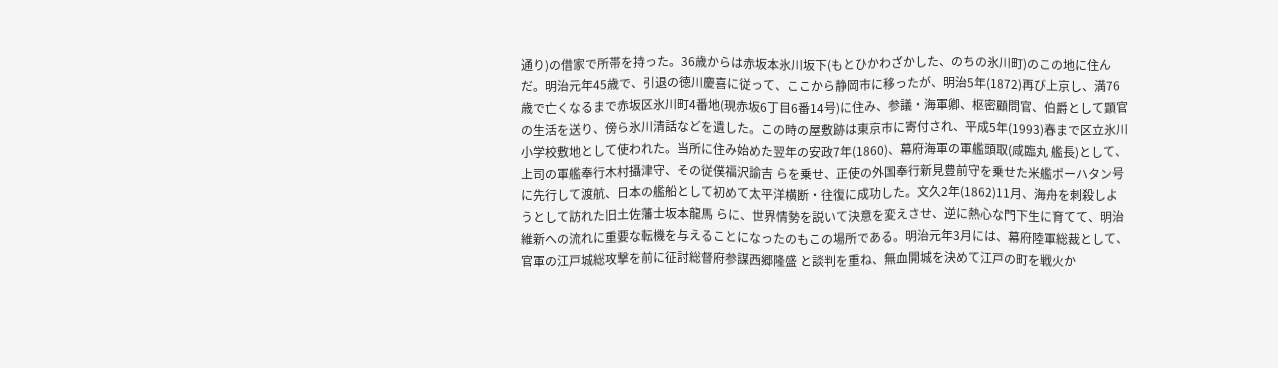通り)の借家で所帯を持った。36歳からは赤坂本氷川坂下(もとひかわざかした、のちの氷川町)のこの地に住んだ。明治元年45歳で、引退の徳川慶喜に従って、ここから静岡市に移ったが、明治5年(1872)再び上京し、満76歳で亡くなるまで赤坂区氷川町4番地(現赤坂6丁目6番14号)に住み、参議・海軍卿、枢密顧問官、伯爵として顕官の生活を送り、傍ら氷川清話などを遺した。この時の屋敷跡は東京市に寄付され、平成5年(1993)春まで区立氷川小学校敷地として使われた。当所に住み始めた翌年の安政7年(1860)、幕府海軍の軍艦頭取(咸臨丸 艦長)として、上司の軍艦奉行木村攝津守、その従僕福沢諭吉 らを乗せ、正使の外国奉行新見豊前守を乗せた米艦ポーハタン号に先行して渡航、日本の艦船として初めて太平洋横断・往復に成功した。文久2年(1862)11月、海舟を刺殺しようとして訪れた旧土佐藩士坂本龍馬 らに、世界情勢を説いて決意を変えさせ、逆に熱心な門下生に育てて、明治維新への流れに重要な転機を与えることになったのもこの場所である。明治元年3月には、幕府陸軍総裁として、官軍の江戸城総攻撃を前に征討総督府参謀西郷隆盛 と談判を重ね、無血開城を決めて江戸の町を戦火か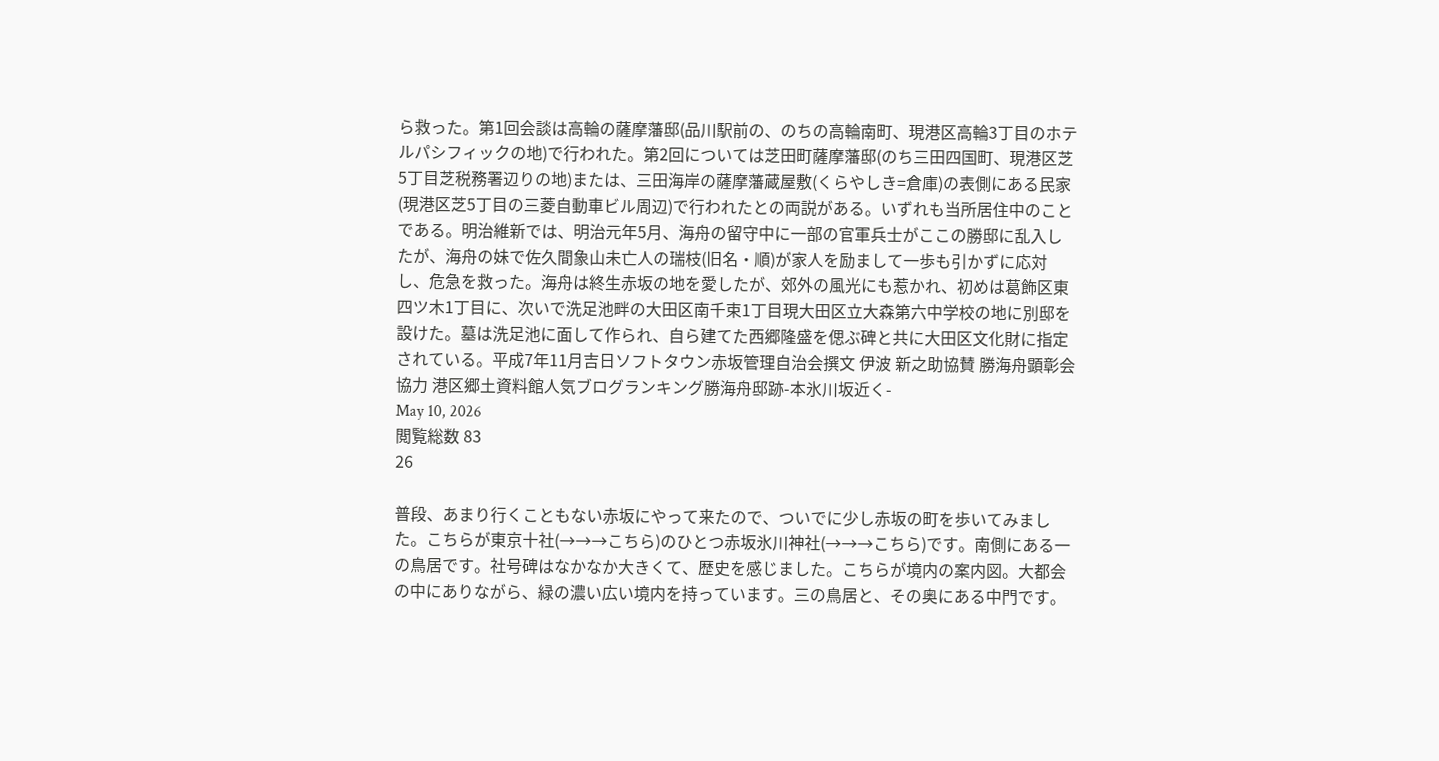ら救った。第1回会談は高輪の薩摩藩邸(品川駅前の、のちの高輪南町、現港区高輪3丁目のホテルパシフィックの地)で行われた。第2回については芝田町薩摩藩邸(のち三田四国町、現港区芝5丁目芝税務署辺りの地)または、三田海岸の薩摩藩蔵屋敷(くらやしき=倉庫)の表側にある民家(現港区芝5丁目の三菱自動車ビル周辺)で行われたとの両説がある。いずれも当所居住中のことである。明治維新では、明治元年5月、海舟の留守中に一部の官軍兵士がここの勝邸に乱入したが、海舟の妹で佐久間象山未亡人の瑞枝(旧名・順)が家人を励まして一歩も引かずに応対し、危急を救った。海舟は終生赤坂の地を愛したが、郊外の風光にも惹かれ、初めは葛飾区東四ツ木1丁目に、次いで洗足池畔の大田区南千束1丁目現大田区立大森第六中学校の地に別邸を設けた。墓は洗足池に面して作られ、自ら建てた西郷隆盛を偲ぶ碑と共に大田区文化財に指定されている。平成7年11月吉日ソフトタウン赤坂管理自治会撰文 伊波 新之助協賛 勝海舟顕彰会協力 港区郷土資料館人気ブログランキング勝海舟邸跡-本氷川坂近く-
May 10, 2026
閲覧総数 83
26

普段、あまり行くこともない赤坂にやって来たので、ついでに少し赤坂の町を歩いてみました。こちらが東京十社(→→→こちら)のひとつ赤坂氷川神社(→→→こちら)です。南側にある一の鳥居です。社号碑はなかなか大きくて、歴史を感じました。こちらが境内の案内図。大都会の中にありながら、緑の濃い広い境内を持っています。三の鳥居と、その奥にある中門です。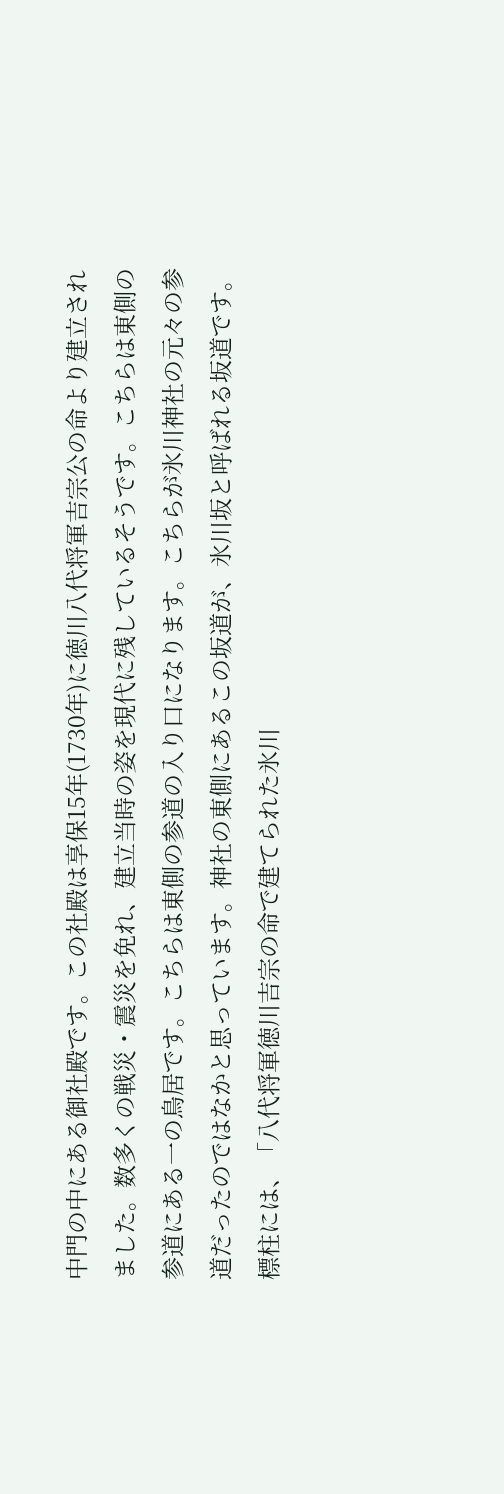中門の中にある御社殿です。この社殿は享保15年(1730年)に徳川八代将軍吉宗公の命より建立されました。数多くの戦災・震災を免れ、建立当時の姿を現代に残しているそうです。こちらは東側の参道にある一の鳥居です。こちらは東側の参道の入り口になります。こちらが氷川神社の元々の参道だったのではなかと思っています。神社の東側にあるこの坂道が、氷川坂と呼ばれる坂道です。標柱には、「八代将軍徳川吉宗の命で建てられた氷川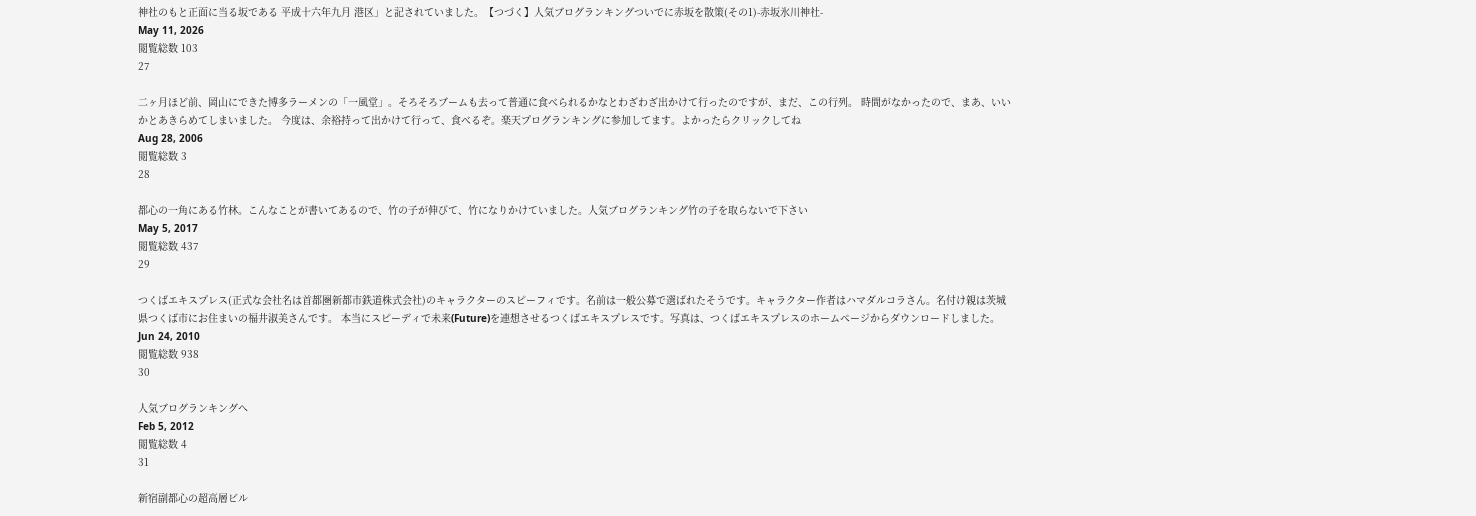神社のもと正面に当る坂である 平成十六年九月 港区」と記されていました。【つづく】人気ブログランキングついでに赤坂を散策(その1)-赤坂氷川神社-
May 11, 2026
閲覧総数 103
27

二ヶ月ほど前、岡山にできた博多ラーメンの「一風堂」。そろそろブームも去って普通に食べられるかなとわざわざ出かけて行ったのですが、まだ、この行列。 時間がなかったので、まあ、いいかとあきらめてしまいました。 今度は、余裕持って出かけて行って、食べるぞ。楽天プログランキングに参加してます。よかったらクリックしてね
Aug 28, 2006
閲覧総数 3
28

都心の一角にある竹林。こんなことが書いてあるので、竹の子が伸びて、竹になりかけていました。人気ブログランキング竹の子を取らないで下さい
May 5, 2017
閲覧総数 437
29

つくばエキスプレス(正式な会社名は首都圏新都市鉄道株式会社)のキャラクターのスピーフィです。名前は一般公募で選ばれたそうです。キャラクター作者はハマダルコラさん。名付け親は茨城県つくば市にお住まいの福井淑美さんです。 本当にスピーディで未来(Future)を連想させるつくばエキスプレスです。写真は、つくばエキスプレスのホームページからダウンロードしました。
Jun 24, 2010
閲覧総数 938
30

人気ブログランキングへ
Feb 5, 2012
閲覧総数 4
31

新宿副都心の超高層ビル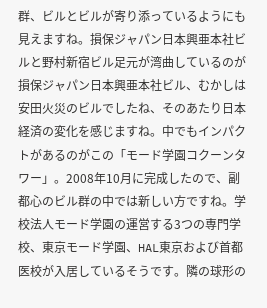群、ビルとビルが寄り添っているようにも見えますね。損保ジャパン日本興亜本社ビルと野村新宿ビル足元が湾曲しているのが損保ジャパン日本興亜本社ビル、むかしは安田火災のビルでしたね、そのあたり日本経済の変化を感じますね。中でもインパクトがあるのがこの「モード学園コクーンタワー」。2008年10月に完成したので、副都心のビル群の中では新しい方ですね。学校法人モード学園の運営する3つの専門学校、東京モード学園、HAL東京および首都医校が入居しているそうです。隣の球形の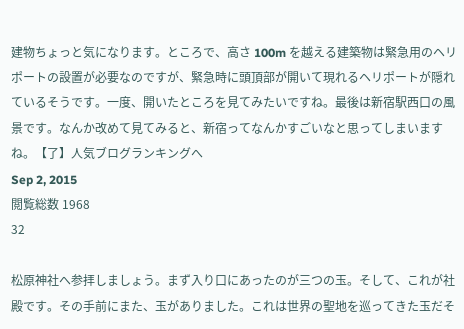建物ちょっと気になります。ところで、高さ 100m を越える建築物は緊急用のヘリポートの設置が必要なのですが、緊急時に頭頂部が開いて現れるヘリポートが隠れているそうです。一度、開いたところを見てみたいですね。最後は新宿駅西口の風景です。なんか改めて見てみると、新宿ってなんかすごいなと思ってしまいますね。【了】人気ブログランキングへ
Sep 2, 2015
閲覧総数 1968
32

松原神社へ参拝しましょう。まず入り口にあったのが三つの玉。そして、これが社殿です。その手前にまた、玉がありました。これは世界の聖地を巡ってきた玉だそ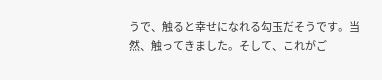うで、触ると幸せになれる勾玉だそうです。当然、触ってきました。そして、これがご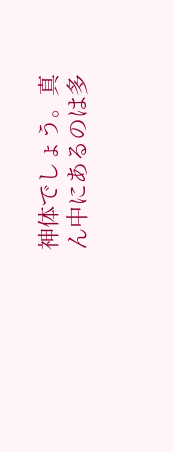神体でしょう。真ん中にあるのは多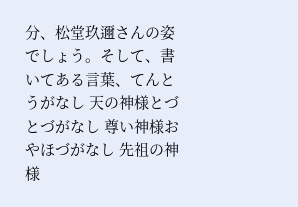分、松堂玖邇さんの姿でしょう。そして、書いてある言葉、てんとうがなし 天の神様とづとづがなし 尊い神様おやほづがなし 先祖の神様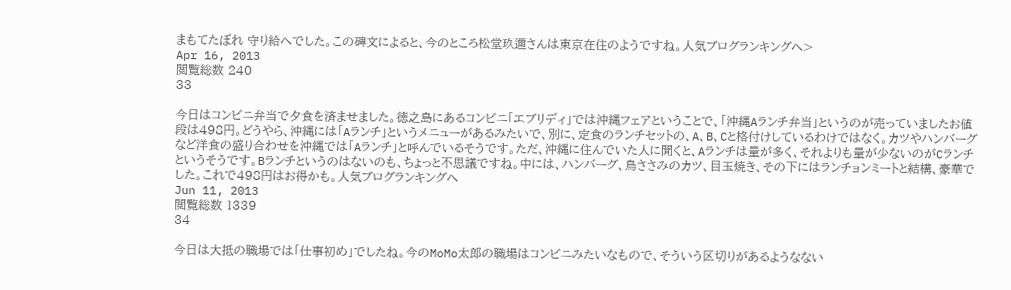まもてたぼれ 守り給へでした。この碑文によると、今のところ松堂玖邇さんは東京在住のようですね。人気ブログランキングへ>
Apr 16, 2013
閲覧総数 240
33

今日はコンビニ弁当で夕食を済ませました。徳之島にあるコンビニ「エブリディ」では沖縄フェアということで、「沖縄Aランチ弁当」というのが売っていましたお値段は498円。どうやら、沖縄には「Aランチ」というメニューがあるみたいで、別に、定食のランチセットの、A、B、Cと格付けしているわけではなく。カツやハンバーグなど洋食の盛り合わせを沖縄では「Aランチ」と呼んでいるそうです。ただ、沖縄に住んでいた人に聞くと、Aランチは量が多く、それよりも量が少ないのがCランチというそうです。Bランチというのはないのも、ちょっと不思議ですね。中には、ハンバーグ、鳥ささみのカツ、目玉焼き、その下にはランチョンミートと結構、豪華でした。これで498円はお得かも。人気ブログランキングへ
Jun 11, 2013
閲覧総数 1339
34

今日は大抵の職場では「仕事初め」でしたね。今のMoMo太郎の職場はコンビニみたいなもので、そういう区切りがあるようなない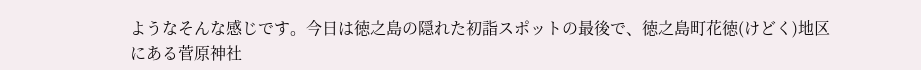ようなそんな感じです。今日は徳之島の隠れた初詣スポットの最後で、徳之島町花徳(けどく)地区にある菅原神社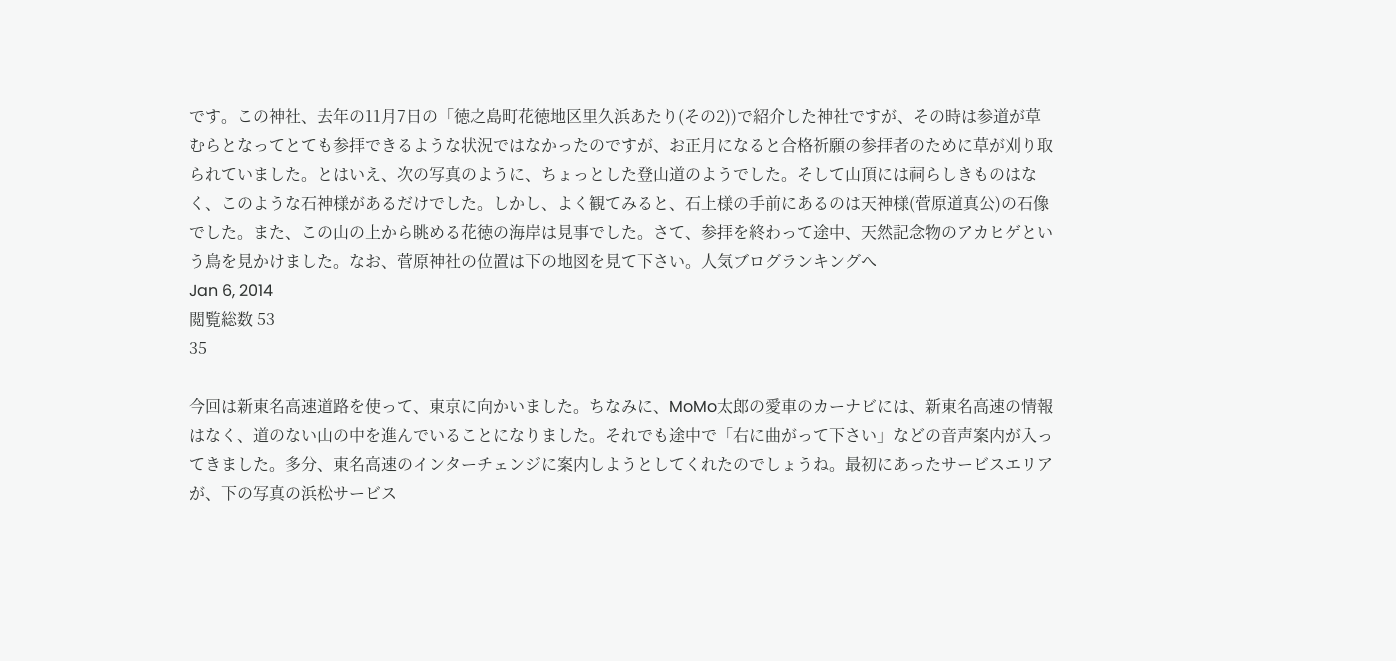です。この神社、去年の11月7日の「徳之島町花徳地区里久浜あたり(その2))で紹介した神社ですが、その時は参道が草むらとなってとても参拝できるような状況ではなかったのですが、お正月になると合格祈願の参拝者のために草が刈り取られていました。とはいえ、次の写真のように、ちょっとした登山道のようでした。そして山頂には祠らしきものはなく、このような石神様があるだけでした。しかし、よく観てみると、石上様の手前にあるのは天神様(菅原道真公)の石像でした。また、この山の上から眺める花徳の海岸は見事でした。さて、参拝を終わって途中、天然記念物のアカヒゲという鳥を見かけました。なお、菅原神社の位置は下の地図を見て下さい。人気ブログランキングへ
Jan 6, 2014
閲覧総数 53
35

今回は新東名高速道路を使って、東京に向かいました。ちなみに、MoMo太郎の愛車のカーナビには、新東名高速の情報はなく、道のない山の中を進んでいることになりました。それでも途中で「右に曲がって下さい」などの音声案内が入ってきました。多分、東名高速のインターチェンジに案内しようとしてくれたのでしょうね。最初にあったサービスエリアが、下の写真の浜松サービス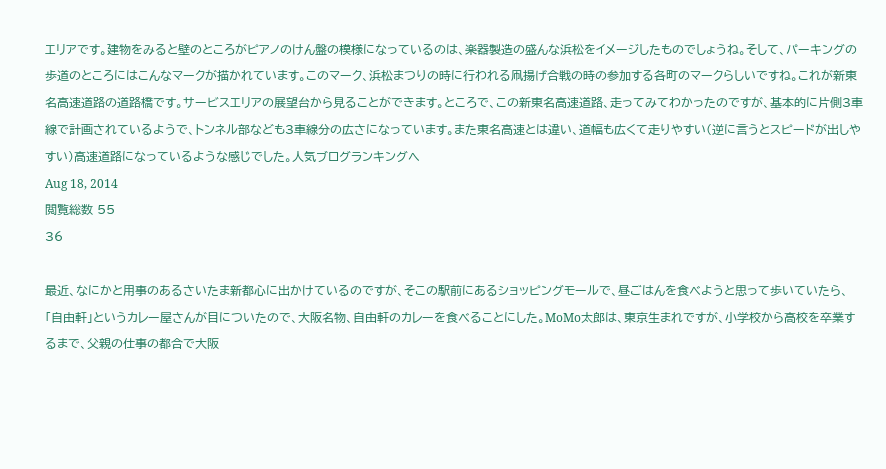エリアです。建物をみると壁のところがピアノのけん盤の模様になっているのは、楽器製造の盛んな浜松をイメージしたものでしょうね。そして、パーキングの歩道のところにはこんなマークが描かれています。このマーク、浜松まつりの時に行われる凧揚げ合戦の時の参加する各町のマークらしいですね。これが新東名高速道路の道路橋です。サービスエリアの展望台から見ることができます。ところで、この新東名高速道路、走ってみてわかったのですが、基本的に片側3車線で計画されているようで、トンネル部なども3車線分の広さになっています。また東名高速とは違い、道幅も広くて走りやすい(逆に言うとスピードが出しやすい)高速道路になっているような感じでした。人気ブログランキングへ
Aug 18, 2014
閲覧総数 55
36

最近、なにかと用事のあるさいたま新都心に出かけているのですが、そこの駅前にあるショッピングモールで、昼ごはんを食べようと思って歩いていたら、「自由軒」というカレー屋さんが目についたので、大阪名物、自由軒のカレーを食べることにした。MoMo太郎は、東京生まれですが、小学校から高校を卒業するまで、父親の仕事の都合で大阪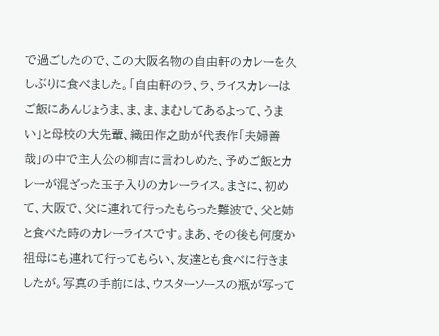で過ごしたので、この大阪名物の自由軒のカレーを久しぶりに食べました。「自由軒のラ、ラ、ライスカレーはご飯にあんじょうま、ま、ま、まむしてあるよって、うまい」と母校の大先輩、織田作之助が代表作「夫婦善哉」の中で主人公の柳吉に言わしめた、予めご飯とカレーが混ざった玉子入りのカレーライス。まさに、初めて、大阪で、父に連れて行ったもらった難波で、父と姉と食べた時のカレーライスです。まあ、その後も何度か祖母にも連れて行ってもらい、友達とも食べに行きましたが。写真の手前には、ウスターソースの瓶が写って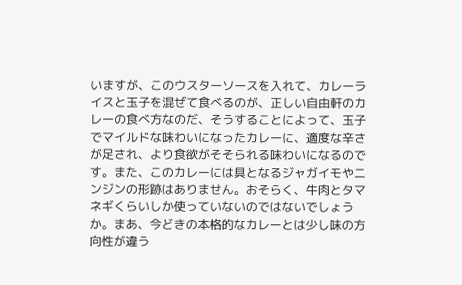いますが、このウスターソースを入れて、カレーライスと玉子を混ぜて食べるのが、正しい自由軒のカレーの食べ方なのだ、そうすることによって、玉子でマイルドな味わいになったカレーに、適度な辛さが足され、より食欲がそそられる味わいになるのです。また、このカレーには具となるジャガイモやニンジンの形跡はありません。おそらく、牛肉とタマネギくらいしか使っていないのではないでしょうか。まあ、今どきの本格的なカレーとは少し味の方向性が違う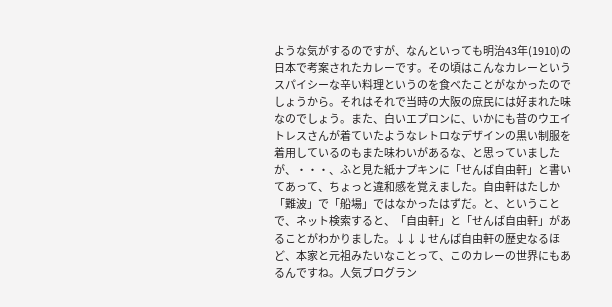ような気がするのですが、なんといっても明治43年(1910)の日本で考案されたカレーです。その頃はこんなカレーというスパイシーな辛い料理というのを食べたことがなかったのでしょうから。それはそれで当時の大阪の庶民には好まれた味なのでしょう。また、白いエプロンに、いかにも昔のウエイトレスさんが着ていたようなレトロなデザインの黒い制服を着用しているのもまた味わいがあるな、と思っていましたが、・・・、ふと見た紙ナプキンに「せんば自由軒」と書いてあって、ちょっと違和感を覚えました。自由軒はたしか「難波」で「船場」ではなかったはずだ。と、ということで、ネット検索すると、「自由軒」と「せんば自由軒」があることがわかりました。↓↓↓せんば自由軒の歴史なるほど、本家と元祖みたいなことって、このカレーの世界にもあるんですね。人気ブログラン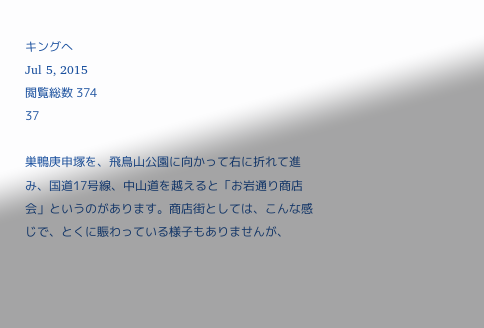キングへ
Jul 5, 2015
閲覧総数 374
37

巣鴨庚申塚を、飛鳥山公園に向かって右に折れて進み、国道17号線、中山道を越えると「お岩通り商店会」というのがあります。商店街としては、こんな感じで、とくに賑わっている様子もありませんが、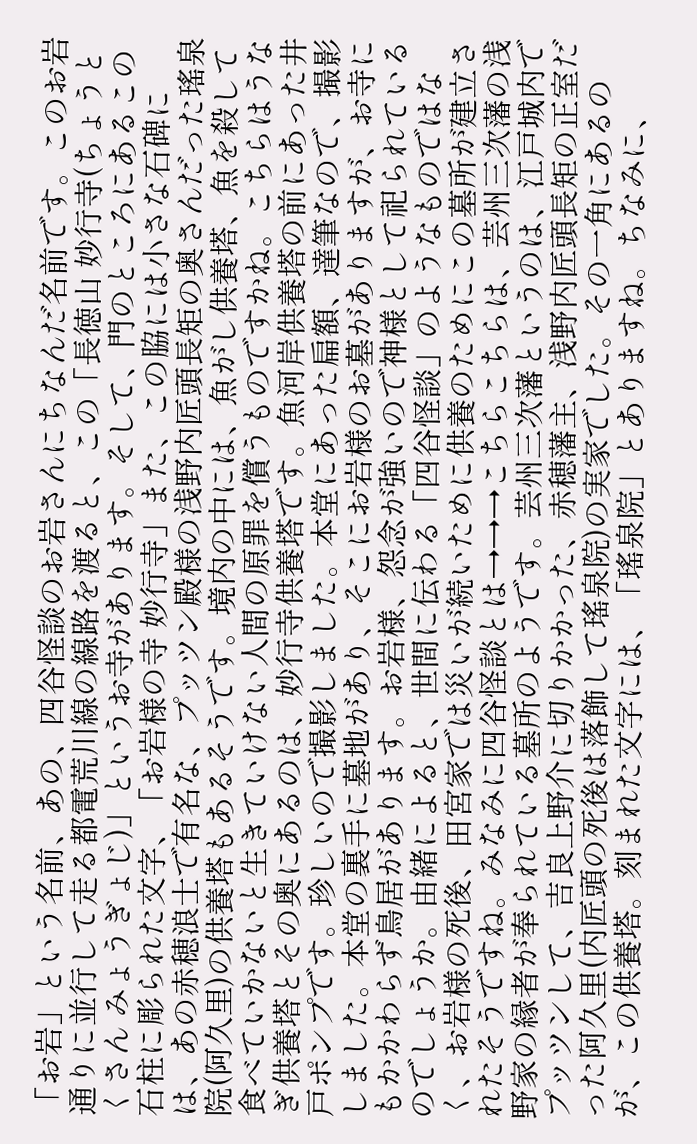「お岩」という名前、あの、四谷怪談のお岩さんにちなんだ名前です。このお岩通りに並行して走る都電荒川線の線路を渡ると、この「長徳山 妙行寺(ちょうとくさん みょうぎょじ)」というお寺があります。そして、門のところにあるこの石柱に彫られた文字、「お岩様の寺 妙行寺」また、この脇には小さな石碑には、あの赤穂浪士で有名な、プッツン殿様の浅野内匠頭長矩の奥さんだった瑤泉院(阿久里)の供養塔もあるそうです。境内の中には、魚がし供養塔、魚を殺して食べていかないと生きていけない人間の原罪を償うものですかね。こちらはうなぎ供養塔とその奥にあるのは、妙行寺供養塔です。魚河岸供養塔の前にあった井戸ポンプです。珍しいので撮影しました。本堂にあった扁額、達筆なので、撮影しました。本堂の裏手に墓地があり、そこにお岩様のお墓がありますが、お寺にもかかわらず鳥居があります。お岩様、怨念が強いので神様として祀られているのでしょうか。由緒によると、世間に伝わる「四谷怪談」のようなものではなく、お岩様の死後、田宮家では災いが続いために供養のためにこの墓所が建立されたそうですね。みなみに四谷怪談とは→→→こちらこちらは、芸州三次藩の浅野家の縁者が奉られている墓所のようです。芸州三次藩というのは、江戸城内でプッツンして、吉良上野介に切りかかった、赤穂藩主、浅野内匠頭長矩の正室だった阿久里(内匠頭の死後は落飾して瑤泉院)の実家でした。その一角にあるのが、この供養塔。刻まれた文字には、「瑤泉院」とありますね。ちなみに、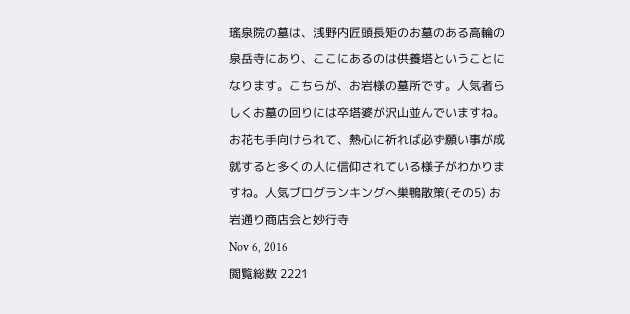瑤泉院の墓は、浅野内匠頭長矩のお墓のある高輪の泉岳寺にあり、ここにあるのは供養塔ということになります。こちらが、お岩様の墓所です。人気者らしくお墓の回りには卒塔婆が沢山並んでいますね。お花も手向けられて、熱心に祈れば必ず願い事が成就すると多くの人に信仰されている様子がわかりますね。人気ブログランキングへ巣鴨散策(その5) お岩通り商店会と妙行寺
Nov 6, 2016
閲覧総数 2221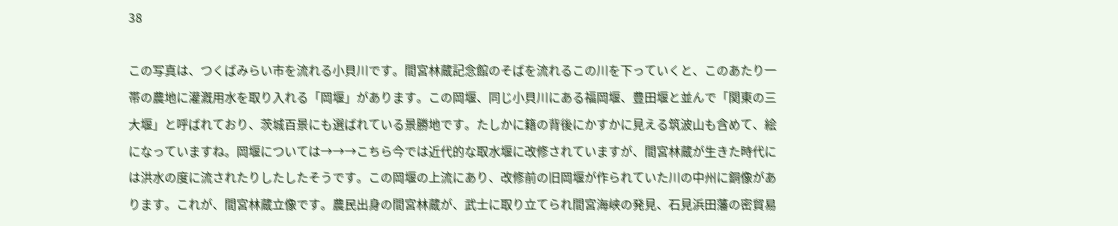38

この写真は、つくばみらい市を流れる小貝川です。間宮林蔵記念館のそばを流れるこの川を下っていくと、このあたり一帯の農地に灌漑用水を取り入れる「岡堰」があります。この岡堰、同じ小貝川にある福岡堰、豊田堰と並んで「関東の三大堰」と呼ばれており、茨城百景にも選ばれている景勝地です。たしかに籍の背後にかすかに見える筑波山も含めて、絵になっていますね。岡堰については→→→こちら今では近代的な取水堰に改修されていますが、間宮林蔵が生きた時代には洪水の度に流されたりしたしたそうです。この岡堰の上流にあり、改修前の旧岡堰が作られていた川の中州に銅像があります。これが、間宮林蔵立像です。農民出身の間宮林蔵が、武士に取り立てられ間宮海峡の発見、石見浜田藩の密貿易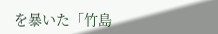を暴いた「竹島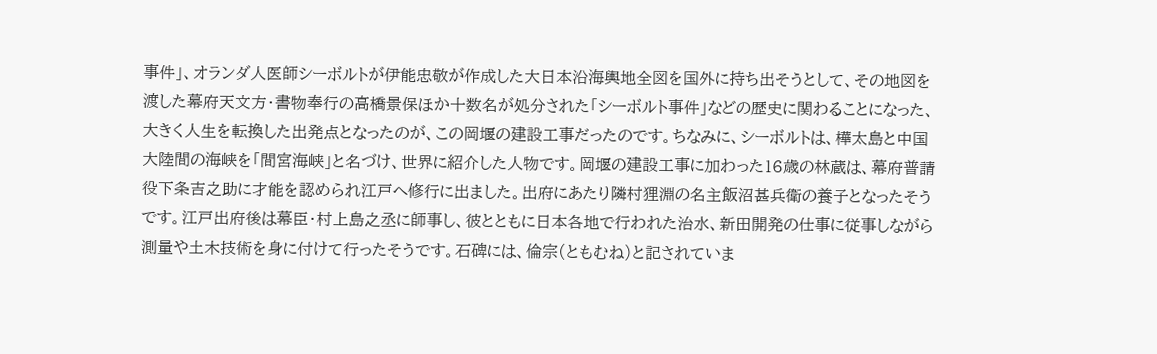事件」、オランダ人医師シーボルトが伊能忠敬が作成した大日本沿海輿地全図を国外に持ち出そうとして、その地図を渡した幕府天文方・書物奉行の高橋景保ほか十数名が処分された「シーボルト事件」などの歴史に関わることになった、大きく人生を転換した出発点となったのが、この岡堰の建設工事だったのです。ちなみに、シーボルトは、樺太島と中国大陸間の海峡を「間宮海峡」と名づけ、世界に紹介した人物です。岡堰の建設工事に加わった16歳の林蔵は、幕府普請役下条吉之助に才能を認められ江戸へ修行に出ました。出府にあたり隣村狸淵の名主飯沼甚兵衛の養子となったそうです。江戸出府後は幕臣・村上島之丞に師事し、彼とともに日本各地で行われた治水、新田開発の仕事に従事しながら測量や土木技術を身に付けて行ったそうです。石碑には、倫宗(ともむね)と記されていま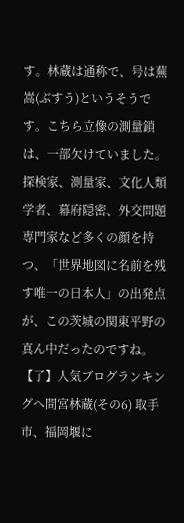す。林蔵は通称で、号は蕪嵩(ぶすう)というそうです。こちら立像の測量鎖は、一部欠けていました。探検家、測量家、文化人類学者、幕府隠密、外交問題専門家など多くの顔を持つ、「世界地図に名前を残す唯一の日本人」の出発点が、この茨城の関東平野の真ん中だったのですね。【了】人気ブログランキングへ間宮林蔵(その6) 取手市、福岡堰に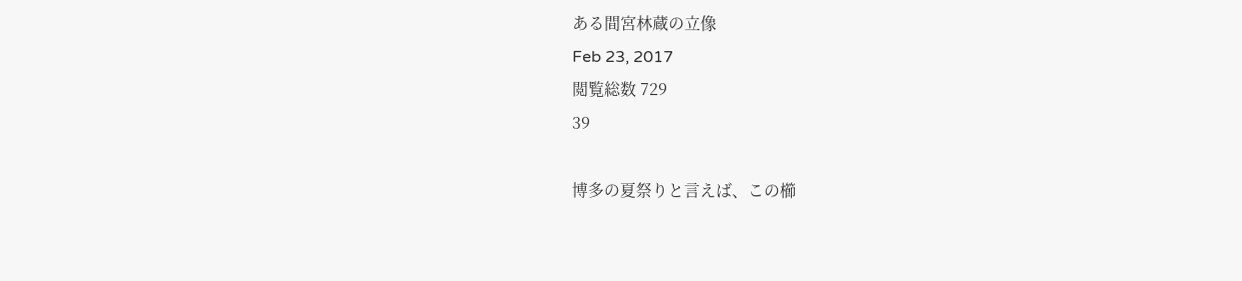ある間宮林蔵の立像
Feb 23, 2017
閲覧総数 729
39

博多の夏祭りと言えば、この櫛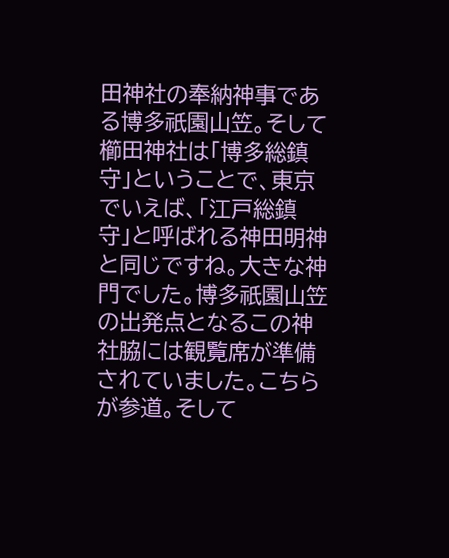田神社の奉納神事である博多祇園山笠。そして櫛田神社は「博多総鎮守」ということで、東京でいえば、「江戸総鎮守」と呼ばれる神田明神と同じですね。大きな神門でした。博多祇園山笠の出発点となるこの神社脇には観覧席が準備されていました。こちらが参道。そして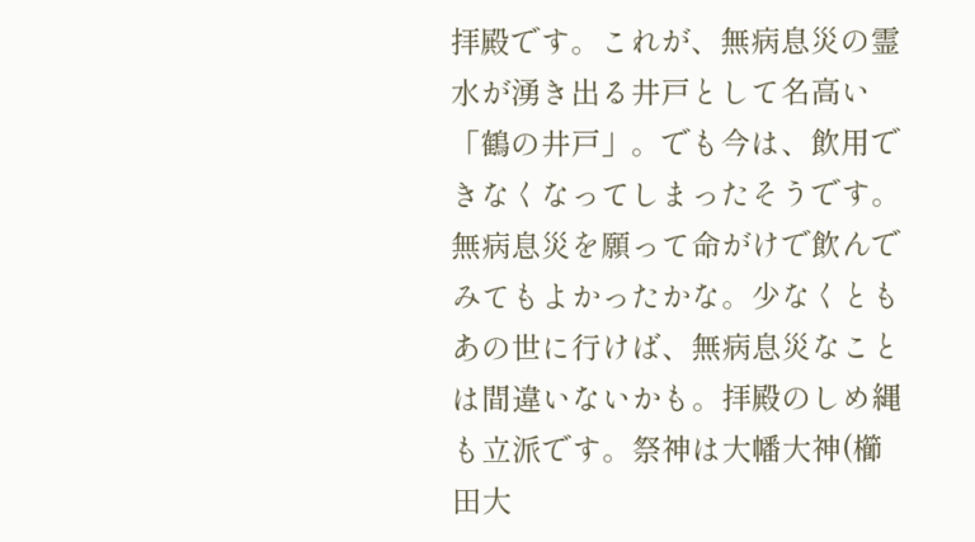拝殿です。これが、無病息災の霊水が湧き出る井戸として名高い「鶴の井戸」。でも今は、飲用できなくなってしまったそうです。無病息災を願って命がけで飲んでみてもよかったかな。少なくともあの世に行けば、無病息災なことは間違いないかも。拝殿のしめ縄も立派です。祭神は大幡大神(櫛田大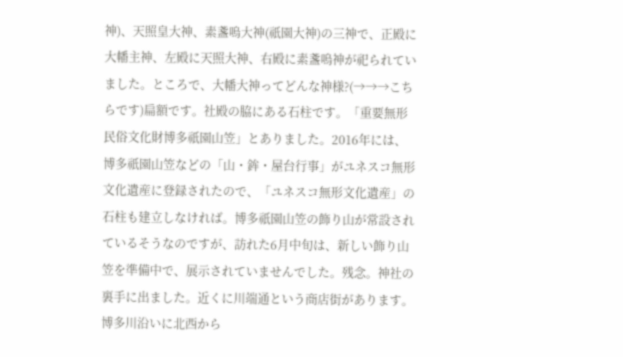神)、天照皇大神、素盞嗚大神(祇園大神)の三神で、正殿に大幡主神、左殿に天照大神、右殿に素盞嗚神が祀られていました。ところで、大幡大神ってどんな神様?(→→→こちらです)扁額です。社殿の脇にある石柱です。「重要無形民俗文化財博多祇園山笠」とありました。2016年には、博多祇園山笠などの「山・鉾・屋台行事」がユネスコ無形文化遺産に登録されたので、「ユネスコ無形文化遺産」の石柱も建立しなければ。博多祇園山笠の飾り山が常設されているそうなのですが、訪れた6月中旬は、新しい飾り山笠を準備中で、展示されていませんでした。残念。神社の裏手に出ました。近くに川端通という商店街があります。博多川沿いに北西から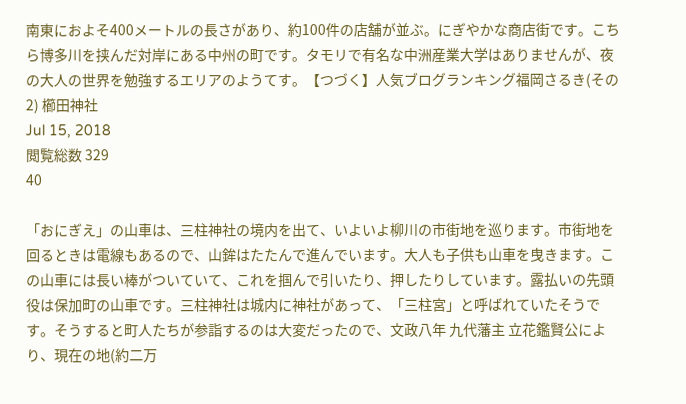南東におよそ400メートルの長さがあり、約100件の店舗が並ぶ。にぎやかな商店街です。こちら博多川を挟んだ対岸にある中州の町です。タモリで有名な中洲産業大学はありませんが、夜の大人の世界を勉強するエリアのようてす。【つづく】人気ブログランキング福岡さるき(その2) 櫛田神社
Jul 15, 2018
閲覧総数 329
40

「おにぎえ」の山車は、三柱神社の境内を出て、いよいよ柳川の市街地を巡ります。市街地を回るときは電線もあるので、山鉾はたたんで進んでいます。大人も子供も山車を曳きます。この山車には長い棒がついていて、これを掴んで引いたり、押したりしています。露払いの先頭役は保加町の山車です。三柱神社は城内に神社があって、「三柱宮」と呼ばれていたそうです。そうすると町人たちが参詣するのは大変だったので、文政八年 九代藩主 立花鑑賢公により、現在の地(約二万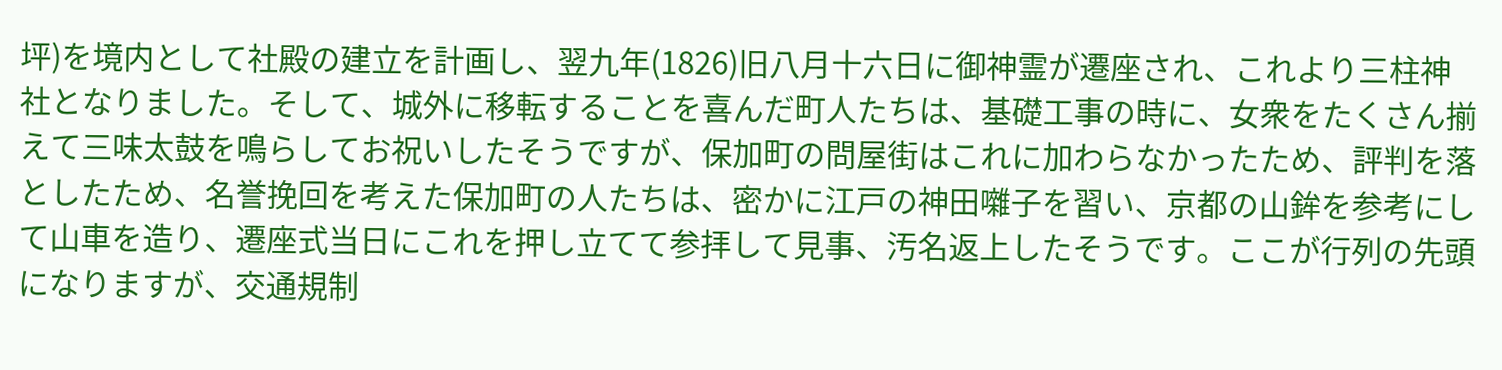坪)を境内として社殿の建立を計画し、翌九年(1826)旧八月十六日に御神霊が遷座され、これより三柱神社となりました。そして、城外に移転することを喜んだ町人たちは、基礎工事の時に、女衆をたくさん揃えて三味太鼓を鳴らしてお祝いしたそうですが、保加町の問屋街はこれに加わらなかったため、評判を落としたため、名誉挽回を考えた保加町の人たちは、密かに江戸の神田囃子を習い、京都の山鉾を参考にして山車を造り、遷座式当日にこれを押し立てて参拝して見事、汚名返上したそうです。ここが行列の先頭になりますが、交通規制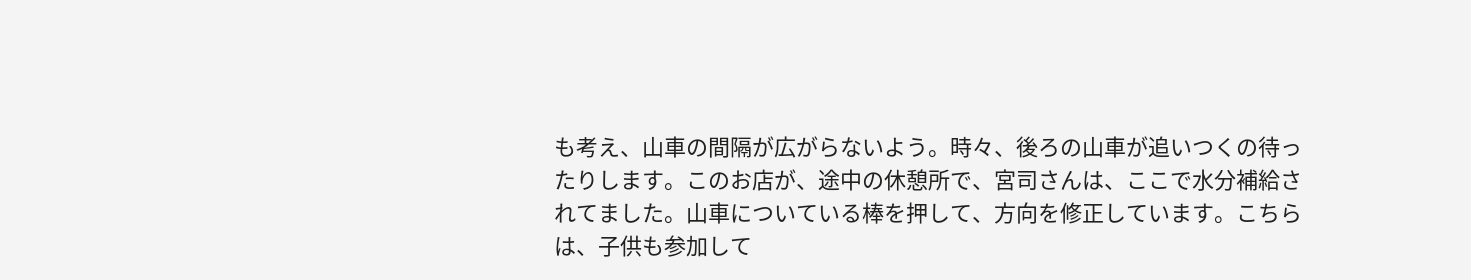も考え、山車の間隔が広がらないよう。時々、後ろの山車が追いつくの待ったりします。このお店が、途中の休憩所で、宮司さんは、ここで水分補給されてました。山車についている棒を押して、方向を修正しています。こちらは、子供も参加して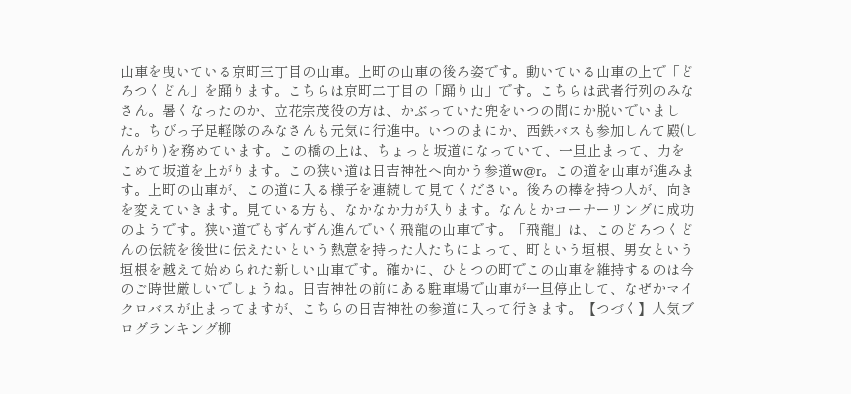山車を曳いている京町三丁目の山車。上町の山車の後ろ姿です。動いている山車の上で「どろつくどん」を踊ります。こちらは京町二丁目の「踊り山」です。こちらは武者行列のみなさん。暑くなったのか、立花宗茂役の方は、かぶっていた兜をいつの間にか脱いでいました。ちびっ子足軽隊のみなさんも元気に行進中。いつのまにか、西鉄バスも参加しんて殿(しんがり)を務めています。この橋の上は、ちょっと坂道になっていて、一旦止まって、力をこめて坂道を上がります。この狭い道は日吉神社へ向かう参道w@r。この道を山車が進みます。上町の山車が、この道に入る様子を連続して見てください。後ろの棒を持つ人が、向きを変えていきます。見ている方も、なかなか力が入ります。なんとかコーナーリングに成功のようです。狭い道でもずんずん進んでいく飛龍の山車です。「飛龍」は、このどろつくどんの伝統を後世に伝えたいという熱意を持った人たちによって、町という垣根、男女という垣根を越えて始められた新しい山車です。確かに、ひとつの町でこの山車を維持するのは今のご時世厳しいでしょうね。日吉神社の前にある駐車場で山車が一旦停止して、なぜかマイクロバスが止まってますが、こちらの日吉神社の参道に入って行きます。【つづく】人気ブログランキング柳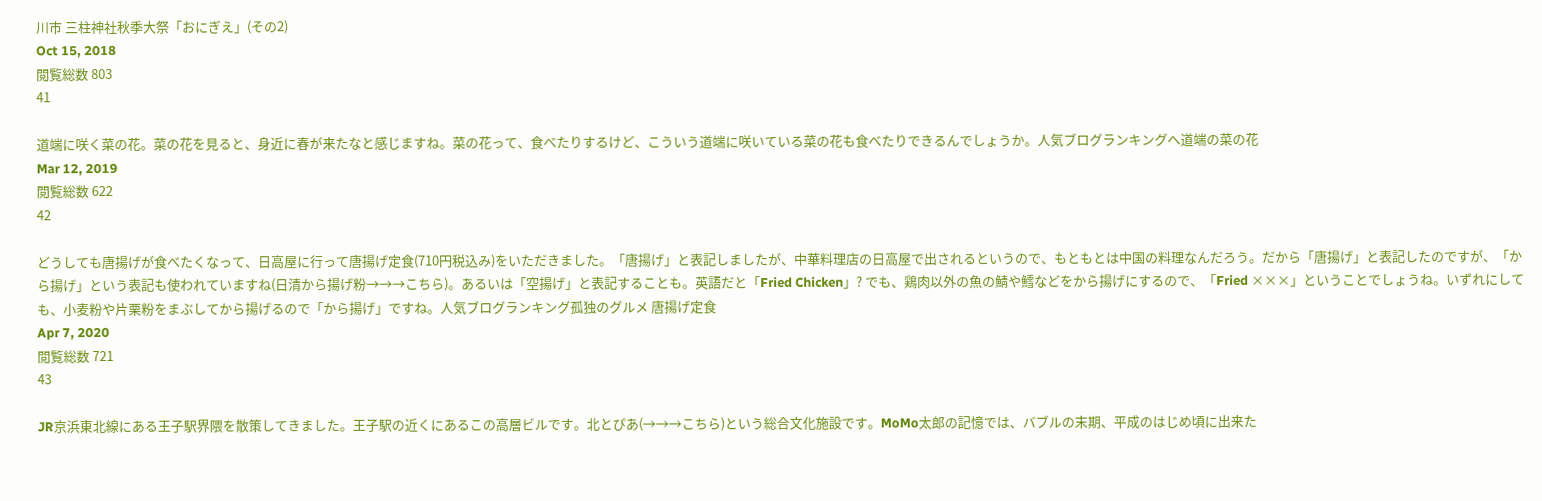川市 三柱神社秋季大祭「おにぎえ」(その2)
Oct 15, 2018
閲覧総数 803
41

道端に咲く菜の花。菜の花を見ると、身近に春が来たなと感じますね。菜の花って、食べたりするけど、こういう道端に咲いている菜の花も食べたりできるんでしょうか。人気ブログランキングへ道端の菜の花
Mar 12, 2019
閲覧総数 622
42

どうしても唐揚げが食べたくなって、日高屋に行って唐揚げ定食(710円税込み)をいただきました。「唐揚げ」と表記しましたが、中華料理店の日高屋で出されるというので、もともとは中国の料理なんだろう。だから「唐揚げ」と表記したのですが、「から揚げ」という表記も使われていますね(日清から揚げ粉→→→こちら)。あるいは「空揚げ」と表記することも。英語だと「Fried Chicken」? でも、鶏肉以外の魚の鯖や鱈などをから揚げにするので、「Fried ×××」ということでしょうね。いずれにしても、小麦粉や片栗粉をまぶしてから揚げるので「から揚げ」ですね。人気ブログランキング孤独のグルメ 唐揚げ定食
Apr 7, 2020
閲覧総数 721
43

JR京浜東北線にある王子駅界隈を散策してきました。王子駅の近くにあるこの高層ビルです。北とぴあ(→→→こちら)という総合文化施設です。MoMo太郎の記憶では、バブルの末期、平成のはじめ頃に出来た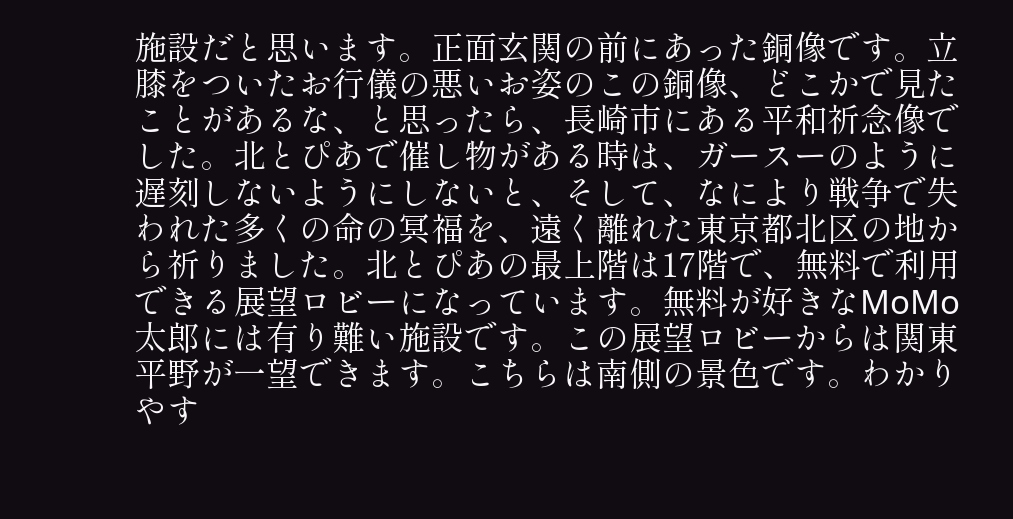施設だと思います。正面玄関の前にあった銅像です。立膝をついたお行儀の悪いお姿のこの銅像、どこかで見たことがあるな、と思ったら、長崎市にある平和祈念像でした。北とぴあで催し物がある時は、ガースーのように遅刻しないようにしないと、そして、なにより戦争で失われた多くの命の冥福を、遠く離れた東京都北区の地から祈りました。北とぴあの最上階は17階で、無料で利用できる展望ロビーになっています。無料が好きなMoMo太郎には有り難い施設です。この展望ロビーからは関東平野が一望できます。こちらは南側の景色です。わかりやす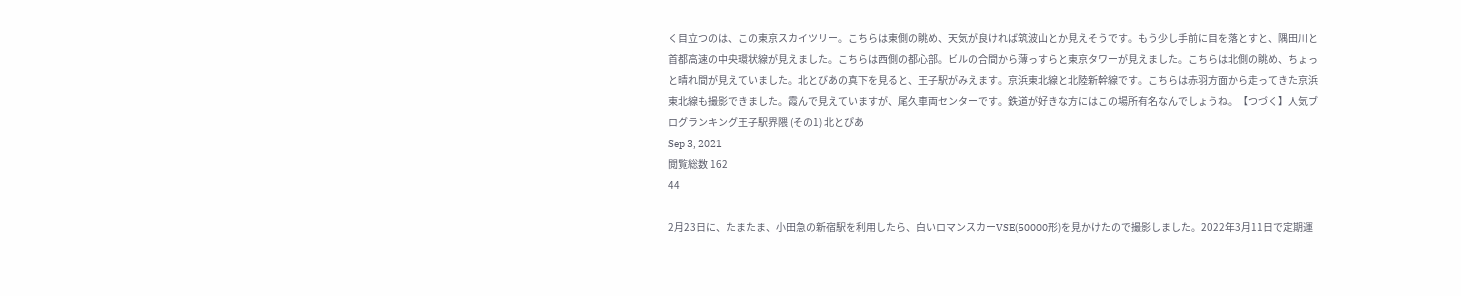く目立つのは、この東京スカイツリー。こちらは東側の眺め、天気が良ければ筑波山とか見えそうです。もう少し手前に目を落とすと、隅田川と首都高速の中央環状線が見えました。こちらは西側の都心部。ビルの合間から薄っすらと東京タワーが見えました。こちらは北側の眺め、ちょっと晴れ間が見えていました。北とびあの真下を見ると、王子駅がみえます。京浜東北線と北陸新幹線です。こちらは赤羽方面から走ってきた京浜東北線も撮影できました。霞んで見えていますが、尾久車両センターです。鉄道が好きな方にはこの場所有名なんでしょうね。【つづく】人気ブログランキング王子駅界隈 (その1) 北とぴあ
Sep 3, 2021
閲覧総数 162
44

2月23日に、たまたま、小田急の新宿駅を利用したら、白いロマンスカーVSE(50000形)を見かけたので撮影しました。2022年3月11日で定期運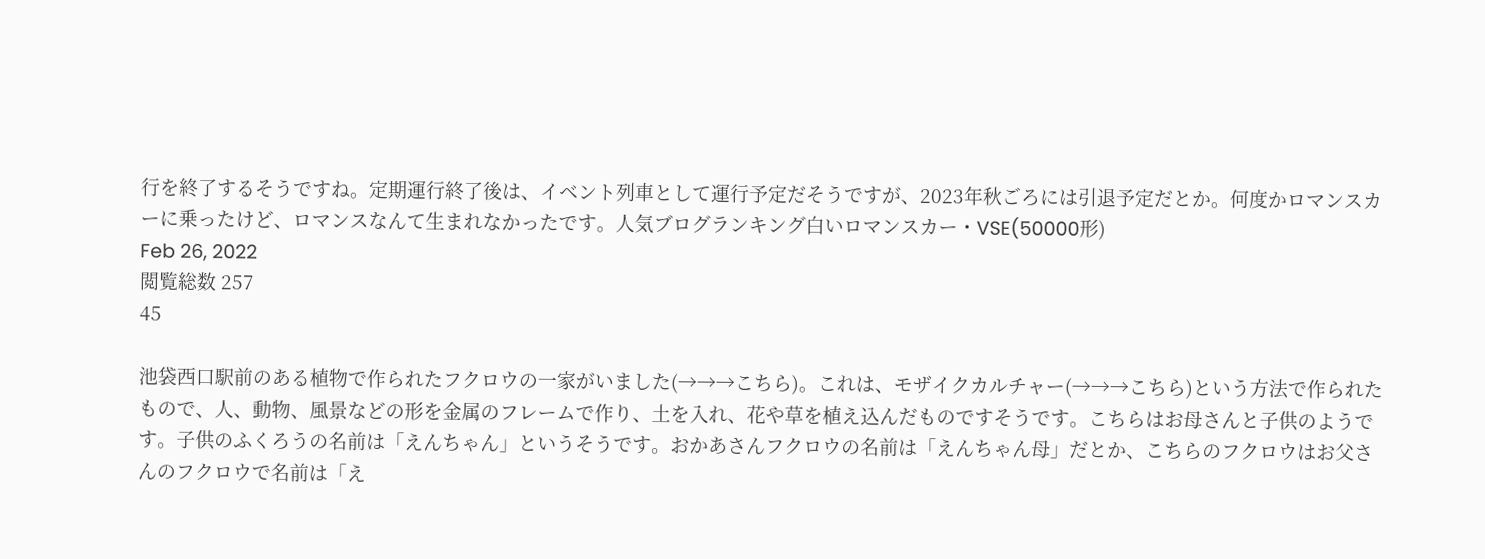行を終了するそうですね。定期運行終了後は、イベント列車として運行予定だそうですが、2023年秋ごろには引退予定だとか。何度かロマンスカーに乗ったけど、ロマンスなんて生まれなかったです。人気ブログランキング白いロマンスカー・VSE(50000形)
Feb 26, 2022
閲覧総数 257
45

池袋西口駅前のある植物で作られたフクロウの一家がいました(→→→こちら)。これは、モザイクカルチャー(→→→こちら)という方法で作られたもので、人、動物、風景などの形を金属のフレームで作り、土を入れ、花や草を植え込んだものですそうです。こちらはお母さんと子供のようです。子供のふくろうの名前は「えんちゃん」というそうです。おかあさんフクロウの名前は「えんちゃん母」だとか、こちらのフクロウはお父さんのフクロウで名前は「え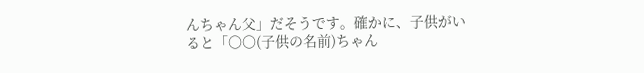んちゃん父」だそうです。確かに、子供がいると「〇〇(子供の名前)ちゃん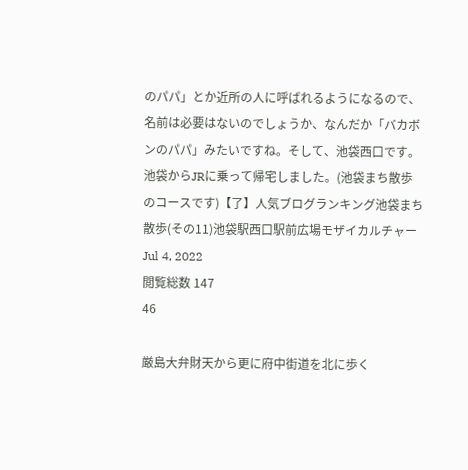のパパ」とか近所の人に呼ばれるようになるので、名前は必要はないのでしょうか、なんだか「バカボンのパパ」みたいですね。そして、池袋西口です。池袋からJRに乗って帰宅しました。(池袋まち散歩のコースです)【了】人気ブログランキング池袋まち散歩(その11)池袋駅西口駅前広場モザイカルチャー
Jul 4, 2022
閲覧総数 147
46

厳島大弁財天から更に府中街道を北に歩く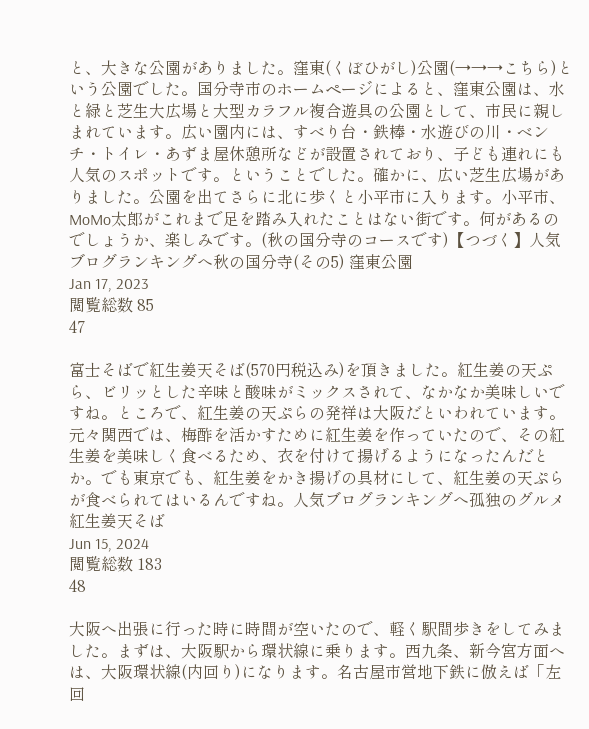と、大きな公園がありました。窪東(くぼひがし)公園(→→→こちら)という公園でした。国分寺市のホームページによると、窪東公園は、水と緑と芝生大広場と大型カラフル複合遊具の公園として、市民に親しまれています。広い園内には、すべり台・鉄棒・水遊びの川・ベンチ・トイレ・あずま屋休憩所などが設置されており、子ども連れにも人気のスポットです。ということでした。確かに、広い芝生広場がありました。公園を出てさらに北に歩くと小平市に入ります。小平市、MoMo太郎がこれまで足を踏み入れたことはない街です。何があるのでしょうか、楽しみです。(秋の国分寺のコースです)【つづく】人気ブログランキングへ秋の国分寺(その5) 窪東公園
Jan 17, 2023
閲覧総数 85
47

富士そばで紅生姜天そば(570円税込み)を頂きました。紅生姜の天ぷら、ビリッとした辛味と酸味がミックスされて、なかなか美味しいですね。ところで、紅生姜の天ぷらの発祥は大阪だといわれています。元々関西では、梅酢を活かすために紅生姜を作っていたので、その紅生姜を美味しく食べるため、衣を付けて揚げるようになったんだとか。でも東京でも、紅生姜をかき揚げの具材にして、紅生姜の天ぷらが食べられてはいるんですね。人気ブログランキングへ孤独のグルメ 紅生姜天そば
Jun 15, 2024
閲覧総数 183
48

大阪へ出張に行った時に時間が空いたので、軽く駅間歩きをしてみました。まずは、大阪駅から環状線に乗ります。西九条、新今宮方面へは、大阪環状線(内回り)になります。名古屋市営地下鉄に倣えば「左回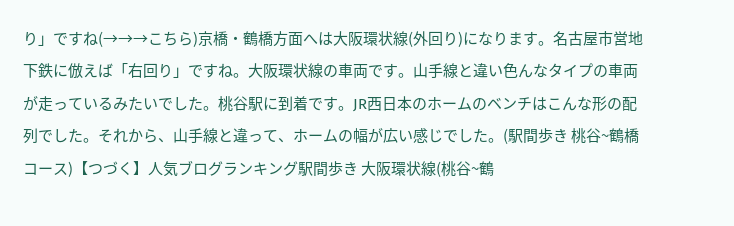り」ですね(→→→こちら)京橋・鶴橋方面へは大阪環状線(外回り)になります。名古屋市営地下鉄に倣えば「右回り」ですね。大阪環状線の車両です。山手線と違い色んなタイプの車両が走っているみたいでした。桃谷駅に到着です。JR西日本のホームのベンチはこんな形の配列でした。それから、山手線と違って、ホームの幅が広い感じでした。(駅間歩き 桃谷~鶴橋コース)【つづく】人気ブログランキング駅間歩き 大阪環状線(桃谷~鶴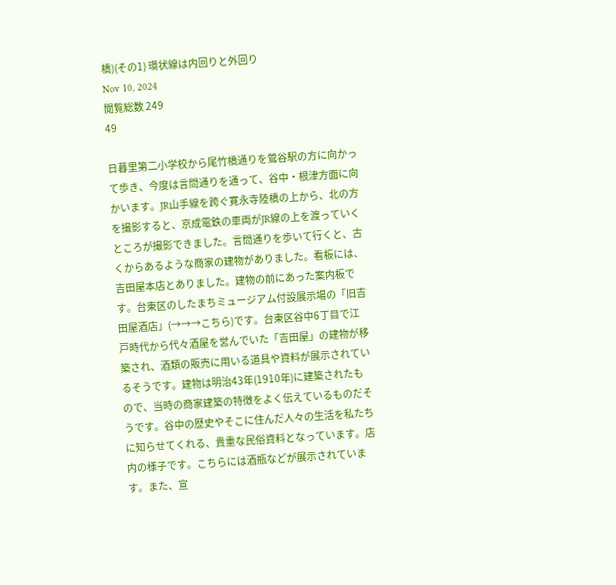橋)(その1) 環状線は内回りと外回り
Nov 10, 2024
閲覧総数 249
49

日暮里第二小学校から尾竹橋通りを鶯谷駅の方に向かって歩き、今度は言問通りを通って、谷中・根津方面に向かいます。JR山手線を跨ぐ寛永寺陸橋の上から、北の方を撮影すると、京成電鉄の車両がJR線の上を渡っていくところが撮影できました。言問通りを歩いて行くと、古くからあるような商家の建物がありました。看板には、吉田屋本店とありました。建物の前にあった案内板です。台東区のしたまちミュージアム付設展示場の「旧吉田屋酒店」(→→→こちら)です。台東区谷中6丁目で江戸時代から代々酒屋を営んでいた「吉田屋」の建物が移築され、酒類の販売に用いる道具や資料が展示されているそうです。建物は明治43年(1910年)に建築されたもので、当時の商家建築の特徴をよく伝えているものだそうです。谷中の歴史やそこに住んだ人々の生活を私たちに知らせてくれる、貴重な民俗資料となっています。店内の様子です。こちらには酒瓶などが展示されています。また、宣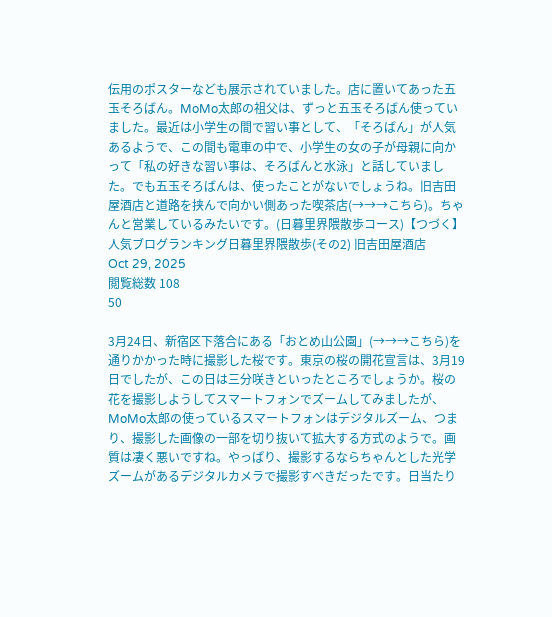伝用のポスターなども展示されていました。店に置いてあった五玉そろばん。MoMo太郎の祖父は、ずっと五玉そろばん使っていました。最近は小学生の間で習い事として、「そろばん」が人気あるようで、この間も電車の中で、小学生の女の子が母親に向かって「私の好きな習い事は、そろばんと水泳」と話していました。でも五玉そろばんは、使ったことがないでしょうね。旧吉田屋酒店と道路を挟んで向かい側あった喫茶店(→→→こちら)。ちゃんと営業しているみたいです。(日暮里界隈散歩コース)【つづく】人気ブログランキング日暮里界隈散歩(その2) 旧吉田屋酒店
Oct 29, 2025
閲覧総数 108
50

3月24日、新宿区下落合にある「おとめ山公園」(→→→こちら)を通りかかった時に撮影した桜です。東京の桜の開花宣言は、3月19日でしたが、この日は三分咲きといったところでしょうか。桜の花を撮影しようしてスマートフォンでズームしてみましたが、MoMo太郎の使っているスマートフォンはデジタルズーム、つまり、撮影した画像の一部を切り抜いて拡大する方式のようで。画質は凄く悪いですね。やっぱり、撮影するならちゃんとした光学ズームがあるデジタルカメラで撮影すべきだったです。日当たり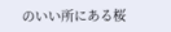のいい所にある桜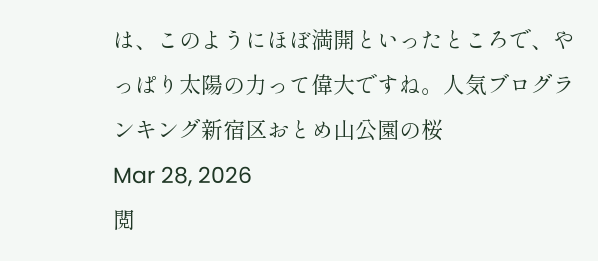は、このようにほぼ満開といったところで、やっぱり太陽の力って偉大ですね。人気ブログランキング新宿区おとめ山公園の桜
Mar 28, 2026
閲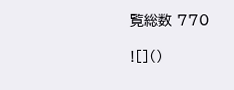覧総数 770

![]()